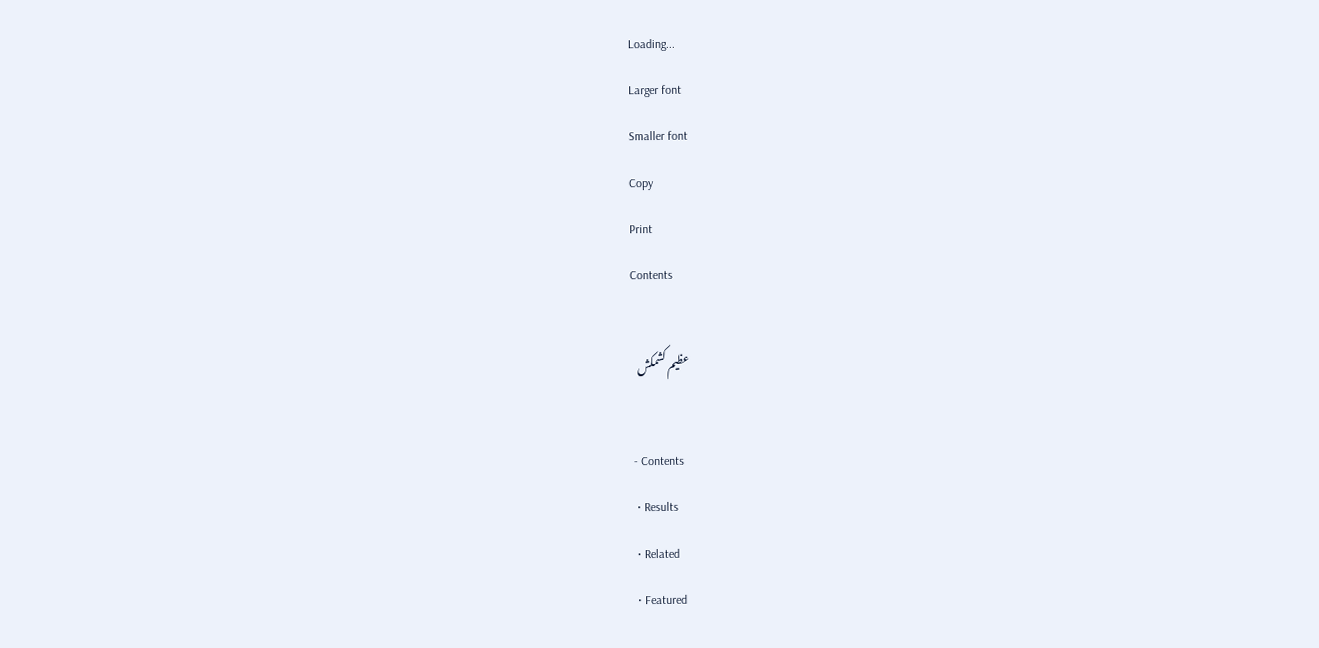Loading...
Larger font
Smaller font
Copy
Print
Contents

عظیم کشمکش

 - Contents
  • Results
  • Related
  • Featured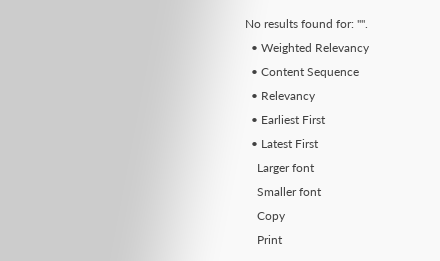No results found for: "".
  • Weighted Relevancy
  • Content Sequence
  • Relevancy
  • Earliest First
  • Latest First
    Larger font
    Smaller font
    Copy
    Print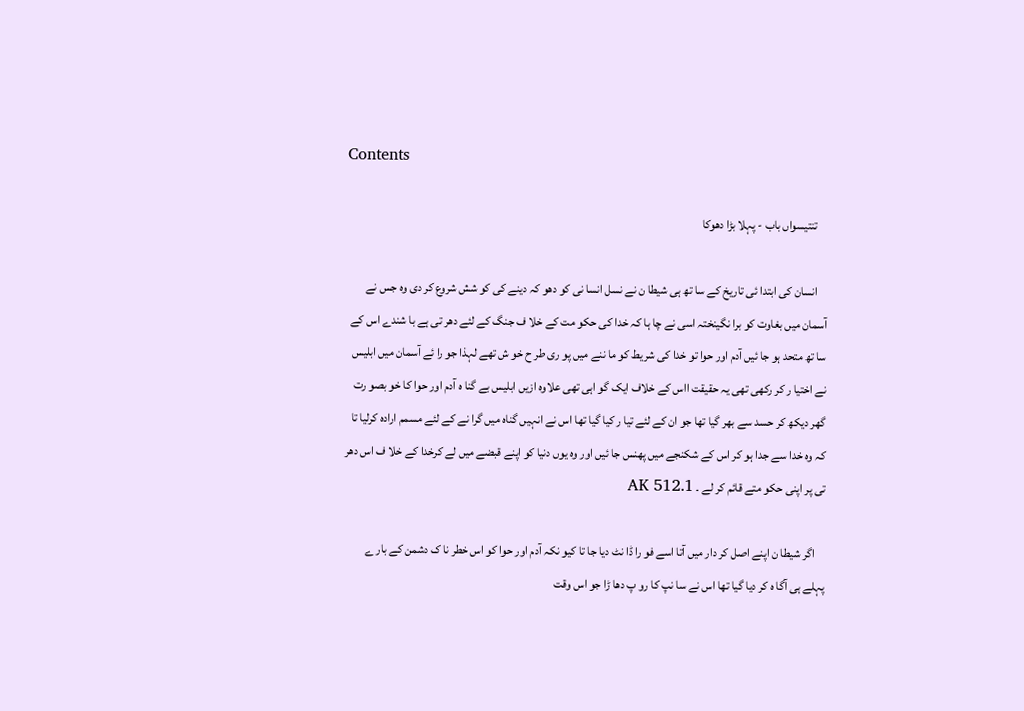Contents

    تنتیسواں باب - پہلا بڑا دھوکا

    انسان کی ابتدا ئی تاریخ کے سا تھ ہی شیطا ن نے نسل انسا نی کو دھو کہ دینے کی کو شش شروع کر دی وہ جس نے آسمان میں بغاوت کو برا نگینختہ اسی نے چا ہا کہ خدا کی حکو مت کے خلا ف جنگ کے لئے دھر تی ہے با شندے اس کے سا تھ متحد ہو جا ئیں آدم اور حوا تو خدا کی شریط کو ما ننے میں پو ری طر ح خو ش تھے لہذا جو را ئے آسمان میں ابلیس نے اختیا ر کر رکھی تھی یہ حقیقت ااس کے خلاف ایک گو اہی تھی علاوہ ازیں ابلیس بے گنا ہ آدم اور حوا کا خو بصو رت گھر دیکھ کر حسد سے بھر گیا تھا جو ان کے لئے تیا ر کیا گیا تھا اس نے انہیں گناہ میں گرا نے کے لئے مسمم ارادہ کرلیا تا کہ وہ خدا سے جدا ہو کر اس کے شکنجے میں پھنس جا ئیں اور وہ یوں دنیا کو اپنے قبضے میں لے کرخدا کے خلا ف اس دھر تی پر اپنی حکو متے قائم کر لے ۔ AK 512.1

    اگر شیطا ن اپنے اصل کر دار میں آتا اسے فو را ڈا نٹ دیا جا تا کیو نکہ آدم اور حوا کو اس خطر نا ک دشمن کے بار ے پہلے ہی آگا ہ کر دیا گیا تھا اس نے سا نپ کا رو پ دھا ڑا جو اس وقت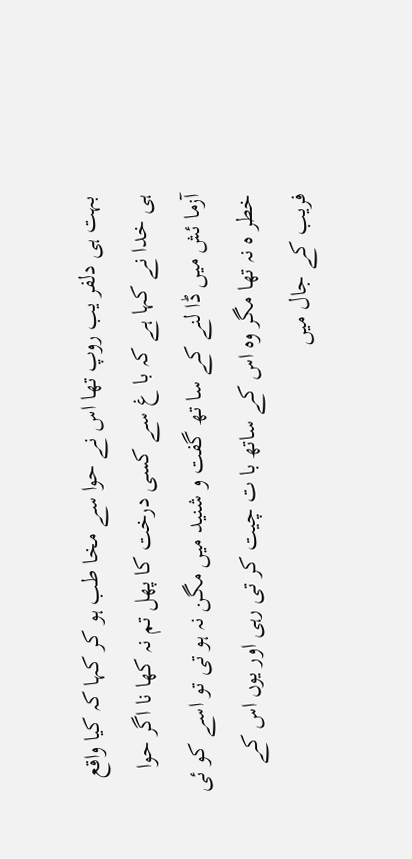بہت ہی دلفر یب روپ تھا اس نے حوا سے مخا طب ہو کر کہا کہ کیا واقع ہی خدا نے کہا ہے کہ با غ سے کسی درخت کا پھل تم نہ کھا نا اگر حوا آزما ئش میں ڈا لنے کے سا تھ گفت و شنید میں مگن نہ ہو تی تو اسے کو ئی خطر ہ نہ تھا مگر وہ اس کے ساتھ با ت چیت کر تی رہی اور یوں اس کے فریب کے جال میں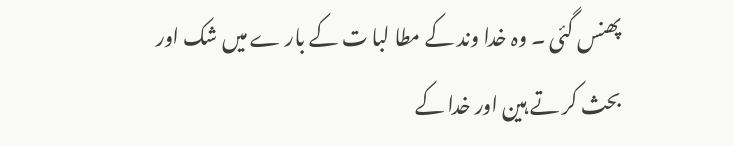پھنس گئی ۔ وہ خدا وند کے مطا لبا ت کے بار ے میں شک اور بحث کر تے ہین اور خدا کے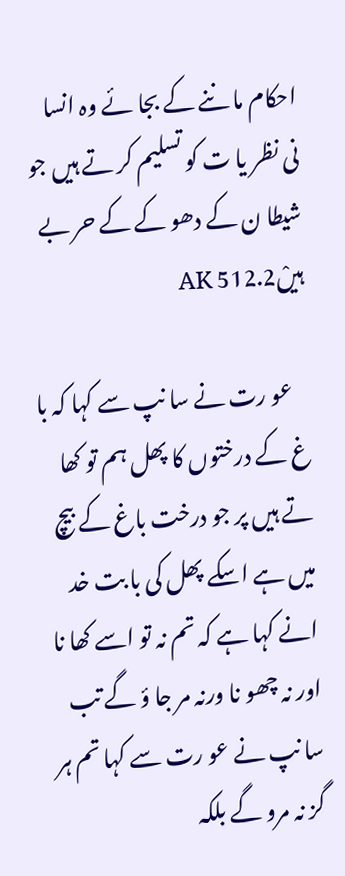احکام ما ننے کے بجا ئے وہ انسا نی نظر یا ت کو تسلیم کر تے ہیں جو شیطا ن کے دھو کے کے حر بے ہیںْAK 512.2

    عو رت نے سا نپ سے کہا کہ با غ کے درختوں کا پھل ہم تو کھا تے ہیں پر جو درخت باغ کے بیچ میں ہے اسکے پھل کی با بت خد انے کہا ہے کہ تم نہ تو اسے کھا نا اور نہ چھو نا ورنہ مر جا ؤ گے تب سا نپ نے عو رت سے کہا تم ہر گز نہ مرو گے بلکہ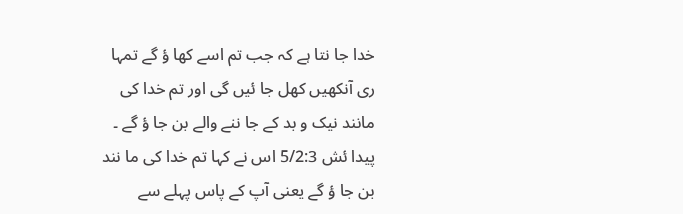خدا جا نتا ہے کہ جب تم اسے کھا ؤ گے تمہا ری آنکھیں کھل جا ئیں گی اور تم خدا کی مانند نیک و بد کے جا ننے والے بن جا ؤ گے ۔ پیدا ئش 5/2:3 اس نے کہا تم خدا کی ما نند بن جا ؤ گے یعنی آپ کے پاس پہلے سے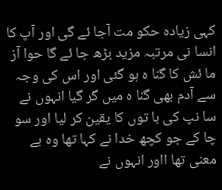کہی زیادہ حکو مت آجا ئے گی اور آپ کا انسا نی مرتبہ مزید بڑھ جا ئے گا حوا آز ما ئش کا گنا ہ ہو گئی اور اس کی وجہ سے آدم بھی گنا ہ میں گر گیا انہوں نے سا نپ کی با توں کا یقین کر لیا اور سو چا کے جو کچھ خدا نے کہا تھا وہ بے معنی تھا ااور انہوں نے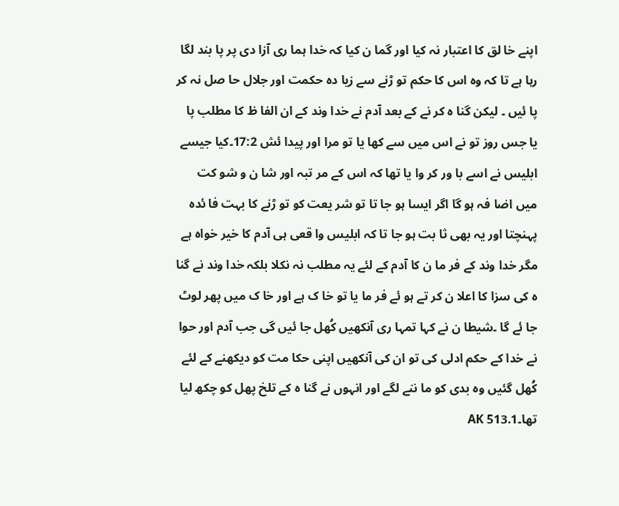اپنے خا لق کا اعتبار نہ کیا اور گما ن کیا کہ خدا ہما ری آزا دی پر پا بند لگا رہا ہے تا کہ وہ اس کا حکم تو ڑنے سے زیا دہ حکمت اور جلال حا صل نہ کر پا ئیں ۔ لیکن گنا ہ کر نے کے بعد آدم نے خدا وند کے ان الفا ظ کا مطلب پا یا جس روز تو نے اس میں سے کھا یا تو مرا اور پیدا ئش 17:2۔کیا جیسے ابلیس نے اسے با ور کر وا یا تھا کہ اس کے مر تبہ اور شا ن و شو کت میں اضا فہ ہو گا اگر ایسا ہو جا تا تو شر یعت کو تو ڑنے کا بہت فا ئدہ پہنچتا اور یہ بھی ثا بت ہو جا تا کہ ابلیس وا قعی ہی آدم کا خیر خواہ ہے مگر خدا وند کے فر ما ن کا آدم کے لئے یہ مطلب نہ نکلا بلکہ خدا وند نے گنا ہ کی سزا کا اعلا ن کر تے ہو ئے فر ما یا تو خا ک ہے اور خا ک میں پھر لوٹ جا ئے گا ۔شیطا ن نے کہا تمہا ری آنکھیں کُھل جا ئیں گی جب آدم اور حوا نے خدا کے حکم ادلی کی تو ان کی آنکھیں اپنی حکا مت کو دیکھنے کے لئے کُھل گئیں وہ بدی کو ما ننے لگے اور انہوں نے گنا ہ کے تلخ پھل کو چکھ لیا تھا۔AK 513.1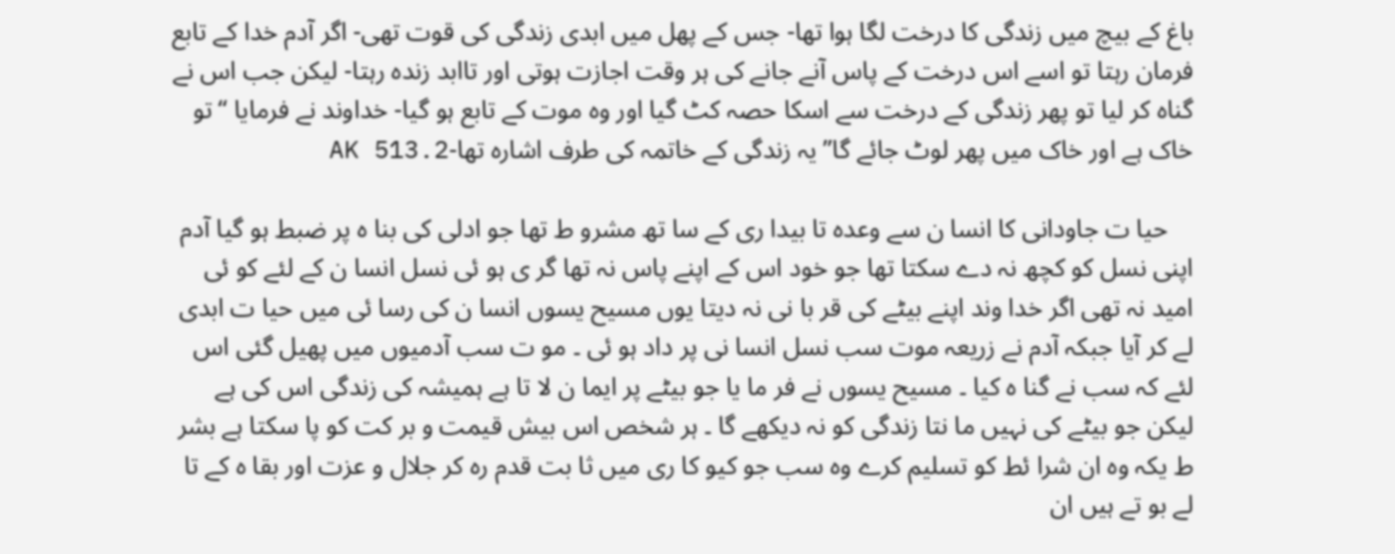باغ کے بیچ میں زندگی کا درخت لگا ہوا تھا- جس کے پھل میں ابدی زندگی کی قوت تھی- اگر آدم خدا کے تابع فرمان رہتا تو اسے اس درخت کے پاس آنے جانے کی ہر وقت اجازت ہوتی اور تاابد زندہ رہتا- لیکن جب اس نے گناہ کر لیا تو پھر زندگی کے درخت سے اسکا حصہ کٹ گیا اور وہ موت کے تابع ہو گیا- خداوند نے فرمایا “تو خاک ہے اور خاک میں پھر لوٹ جائے گا” یہ زندگی کے خاتمہ کی طرف اشارہ تھا-AK 513.2

    حیا ت جاودانی کا انسا ن سے وعدہ تا بیدا ری کے سا تھ مشرو ط تھا جو ادلی کی بنا ہ پر ضبط ہو گیا آدم اپنی نسل کو کچھ نہ دے سکتا تھا جو خود اس کے اپنے پاس نہ تھا گر ی ہو ئی نسل انسا ن کے لئے کو ئی امید نہ تھی اگر خدا وند اپنے بیٹے کی قر با نی نہ دیتا یوں مسیح یسوں انسا ن کی رسا ئی میں حیا ت ابدی لے کر آیا جبکہ آدم نے زریعہ موت سب نسل انسا نی پر داد ہو ئی ۔ مو ت سب آدمیوں میں پھیل گئی اس لئے کہ سب نے گنا ہ کیا ۔ مسیح یسوں نے فر ما یا جو بیٹے پر ایما ن لا تا ہے ہمیشہ کی زندگی اس کی ہے لیکن جو بیٹے کی نہیں ما نتا زندگی کو نہ دیکھے گا ۔ ہر شخص اس بیش قیمت و بر کت کو پا سکتا ہے بشر ط یکہ وہ ان شرا ئط کو تسلیم کرے وہ سب جو کیو کا ری میں ثا بت قدم رہ کر جلال و عزت اور بقا ہ کے تا لے بو تے ہیں ان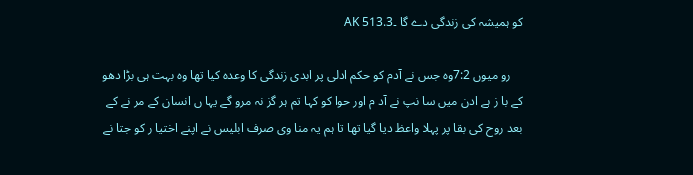کو ہمیشہ کی زندگی دے گا ۔AK 513.3

    رو میوں 7:2وہ جس نے آدم کو حکم ادلی پر ابدی زندگی کا وعدہ کیا تھا وہ بہت ہی بڑا دھو کے با ز ہے ادن میں سا نپ نے آد م اور حوا کو کہا تم ہر گز نہ مرو گے یہا ں انسان کے مر نے کے بعد روح کی بقا پر پہلا واعظ دیا گیا تھا تا ہم یہ منا وی صرف ابلیس نے اپنے اختیا ر کو جتا نے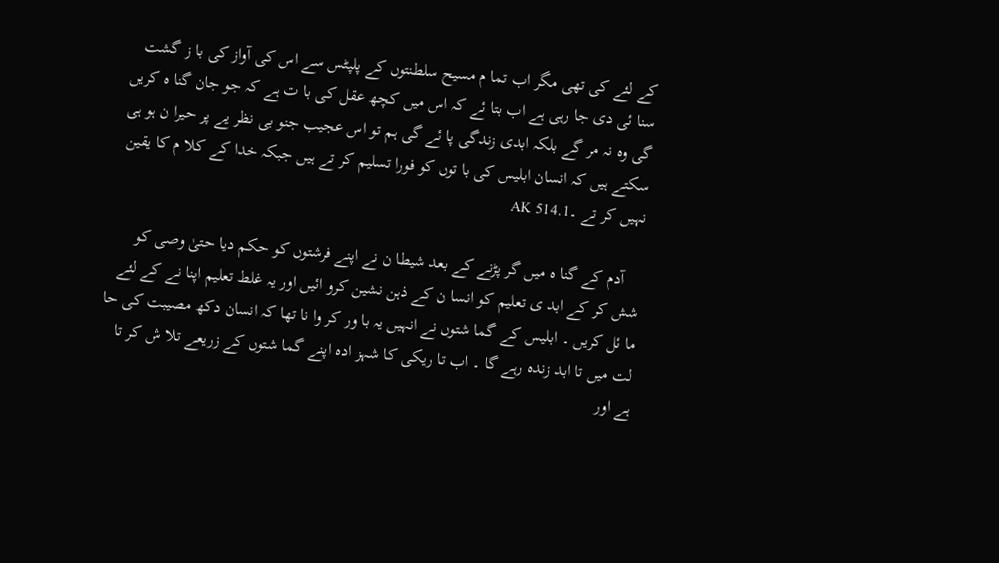کے لئے کی تھی مگر اب تما م مسیح سلطنتوں کے پلپٹس سے اس کی آواز کی با ز گشت سنا ئی دی جا رہی ہے اب بتا ئے کہ اس میں کچھ عقل کی با ت ہے کہ جو جان گنا ہ کریں گی وہ نہ مر گے بلکہ ابدی زندگی پا ئے گی ہم تو اس عجیب جنو بی نظر یے پر حیرا ن ہو ہی سکتے ہیں کہ انسان ابلیس کی با توں کو فورا تسلیم کر تے ہیں جبکہ خدا کے کلا م کا یقین نہیں کر تے ۔AK 514.1

    آدم کے گنا ہ میں گر پڑنے کے بعد شیطا ن نے اپنے فرشتوں کو حکم دیا حتیٰ وصی کو شش کر کے ابد ی تعلیم کو انسا ن کے ذہن نشین کرو ائیں اور یہ غلط تعلیم اپنا نے کے لئے ما ئل کریں ۔ ابلیس کے گما شتوں نے انہیں یہ با ور کر وا نا تھا کہ انسان دکھ مصیبت کی حا لت میں تا ابد زندہ رہے گا ۔ اب تا ریکی کا شہز ادہ اپنے گما شتوں کے زریعے تلا ش کر تا ہے اور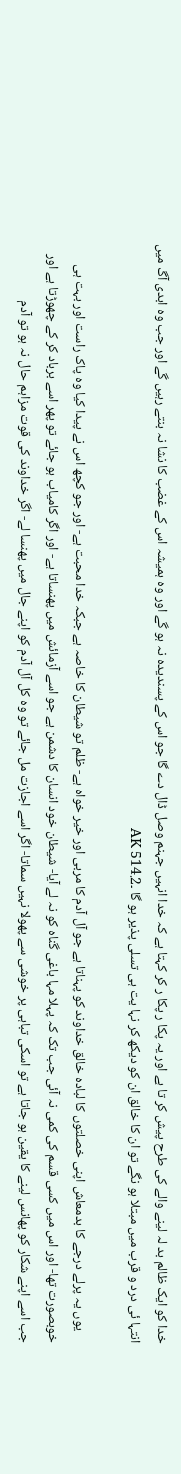خدا کو ایک ظالم بد لہ لینے والے کی طرح پیش کر تا ہے اور یہ پکا ر پکا ر کر کہتا ہے کہ خدا انہیں جہنم وصل ڈال دے گا جو اس کے پسندیدہ نہ ہو گے اور وہ ہمیشہ اس کے غضب کا نشا نہ بنتے رہیں گے اور جب وہ ابدی آگ میں انتہا ئی درد و قرب میں مبتلا ہو نگے تو ان کا خالق ان کو دیکھ کر نہا یت ہی تسلی پذیر ہو گا ۔AK 514.2

    یوں یہ پرلے درجے کا بدمعاش اپنی خصلتوں کا لبادہ خالق خداوند کو پہناتا ہے جو آل آدم کا مربی اور خیر خواہ ہے- ظلم تو شیطان کا خاصہ ہے جبکہ خدا محبت ہے- اور جو کچھ اس نے پیدا کیا وہ پاک راست اور بہت ہی خوبصورت تھا- اور اس میں کسی قسم کی کمی نہ آئی جب تک کہ پہلا مہا باغی گناہ کو نہ لے آیا- شیطان خود انسان کا دشمن ہے جو اسے آزمائش میں پھنساتا ہے- اور اگر کامیاب ہو جائے تو پھر اسے برباد کر کے چھوڑتا ہے اور جب اسے اپنے شکار کو پھانس لینے کا یقین ہو جاتا ہے تو اسکی تباہی پر خوشی سے پھولا نہیں سماتا- اگر اسے اجازت مل جائے تو وہ کل آل آدم کو اپنے جال میں پھنسا لے- اگر خداوند کی قوت مزاہم حال نہ ہو تو آدم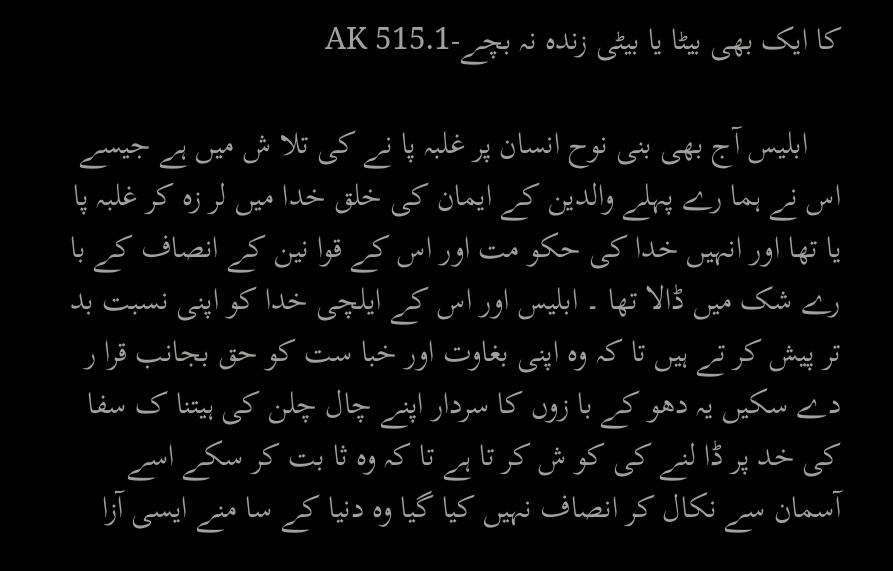کا ایک بھی بیٹا یا بیٹی زندہ نہ بچے-AK 515.1

    ابلیس آج بھی بنی نوح انسان پر غلبہ پا نے کی تلا ش میں ہے جیسے اس نے ہما رے پہلے والدین کے ایمان کی خلق خدا میں لر زہ کر غلبہ پا یا تھا اور انہیں خدا کی حکو مت اور اس کے قوا نین کے انصاف کے با رے شک میں ڈالا تھا ۔ ابلیس اور اس کے ایلچی خدا کو اپنی نسبت بد تر پیش کر تے ہیں تا کہ وہ اپنی بغاوت اور خبا ست کو حق بجانب قرا ر دے سکیں یہ دھو کے با زوں کا سردار اپنے چال چلن کی ہیتنا ک سفا کی خد پر ڈا لنے کی کو ش کر تا ہے تا کہ وہ ثا بت کر سکے اسے آسمان سے نکال کر انصاف نہیں کیا گیا وہ دنیا کے سا منے ایسی آزا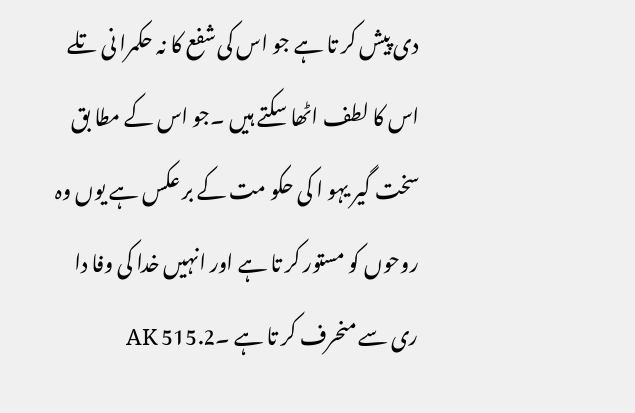دی پیش کر تا ہے جو اس کی شفع کا نہ حکمرا نی تلے اس کا لطف اٹھا سکتے ہیں ۔جو اس کے مطا بق سخت گیر یہو ا کی حکو مت کے بر عکس ہے یوں وہ روحوں کو مستور کر تا ہے اور انہیں خدا کی وفا دا ری سے منحرف کر تا ہے ۔AK 515.2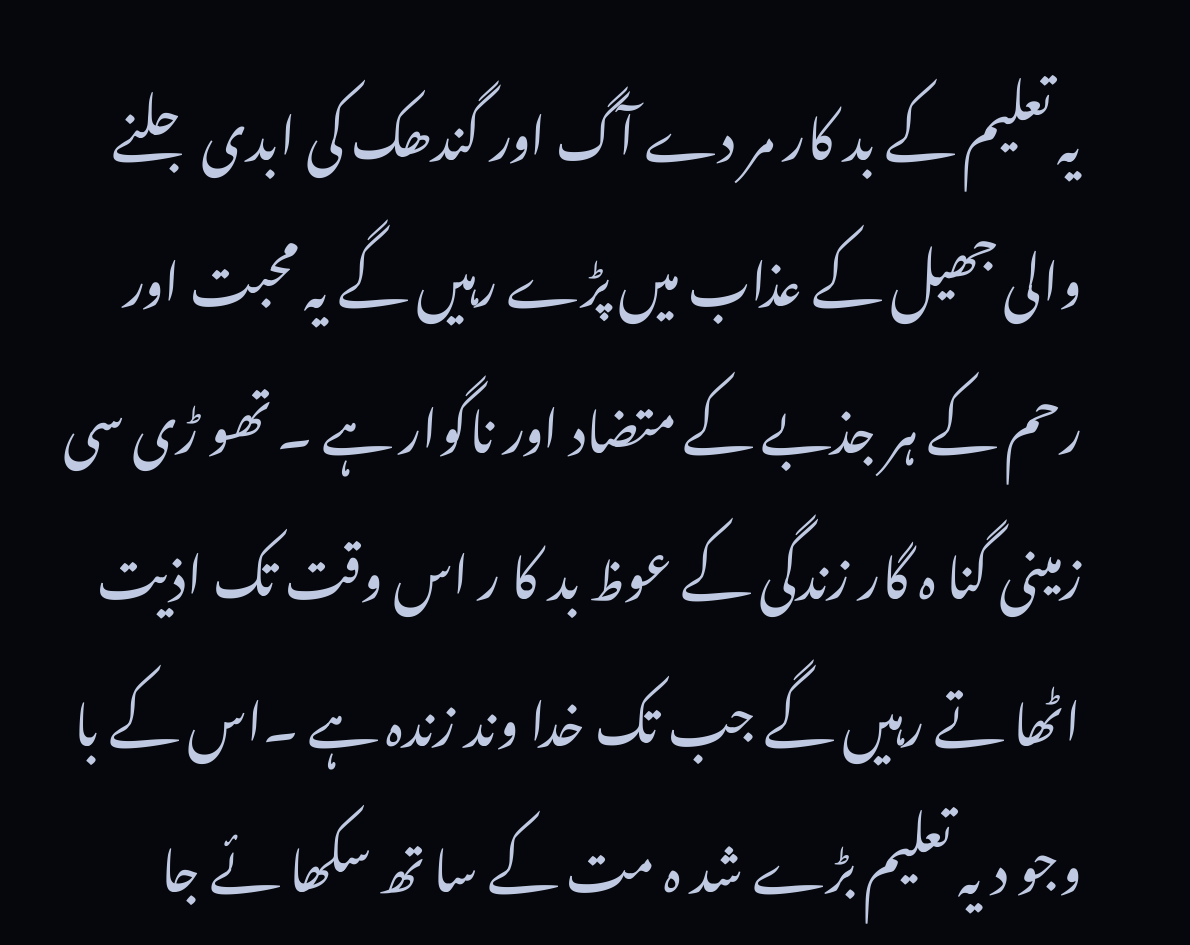یہ تعلیم کے بد کار مر دے آگ اور گندھک کی ابدی جلنے والی جھیل کے عذاب میں پڑے رہیں گے یہ محبت اور رحم کے ہر جذبے کے متضاد اور ناگوار ہے ۔ تھو ڑی سی زمینی گنا ہ گار زندگی کے عوظ بد کا ر اس وقت تک اذیت اٹھا تے رہیں گے جب تک خدا وند زندہ ہے ۔اس کے با وجو د یہ تعلیم بڑے شد ہ مت کے سا تھ سکھا ئے جا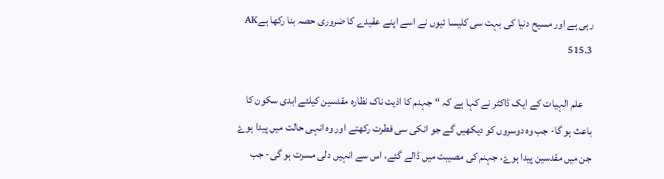رہی ہے اور مسیح دنیا کی بہت سی کلیسا ئیوں نے اسے اپنے عقیدے کا ضروری حصہ بنا رکھا ہےAK 515.3

    علم الہیات کے ایک ڈاکٹر نے کہا ہے کہ “جہنم کا اذیت ناک نظارہ مقدسین کیلئے ابدی سکون کا باعث ہو گا- جب وہ دوسروں کو دیکھیں گے جو انکی سی فطرت رکھتے اور وہ انہی حالت میں پیدا ہوۓ جن میں مقدسین پیدا ہوۓ، جہنم کی مصیبت میں ڈالے گئے، اس سے انہیں دلی مسرت ہو گی- جب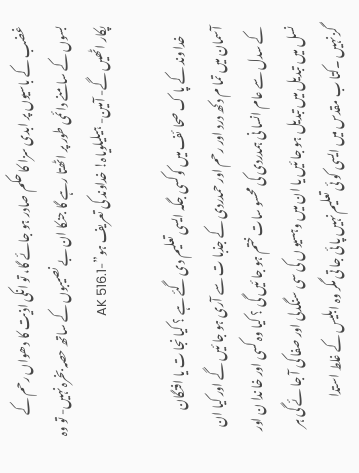غضب کے باسیوں پر ابدی سزا کا حکم صادر ہو جائے گا، تو انکی اذیت کا دھواں رحم کے بسوں کے سامنے دائمی طور پر اٹھتا رہے گا جنکا ان بے نصیبوں کے ساتھ حصہ بخرہ نہیں- تو وہ پکار اٹھیں گے- آمین- ہیلیلویاہ! خداوند کی تعریف ہو”-AK 516.1

    خدا وند کے پا ک صحا ئف میں کوکسی جگہ ایسی تعلیم دی گئے ہے ؟ کیا نجا ت یا افتگان آسمان میں تما م دکھ درد اور رحم اور حمدردی کے جذبا ت سے آری ہو جا ئیں گے اور کیا ان کے سدل سے عام انسا نی ہمدردی کی محسو سات ختم ہو جا ئیں گی ؟ کیا وہ کسی اور خا ندا ن اور نسل میں تبدیل میں تبدیل ہو جا ئیں یا ان میں وہسیو ں کی سی سنگدلی اور صفا کی آ جا ئے گی ہر گز نہیں ۔کتا ب مقدس میں ایسی کو ئی تعلیم نہیں پا ئی جا تی مگر وہ ابلیس کے غلط استدا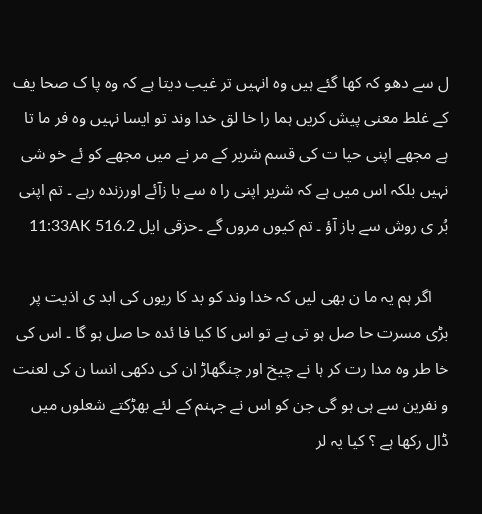ل سے دھو کہ کھا گئے ہیں وہ انہیں تر غیب دیتا ہے کہ وہ پا ک صحا یف کے غلط معنی پیش کریں ہما را خا لق خدا وند تو ایسا نہیں وہ فر ما تا ہے مجھے اپنی حیا ت کی قسم شریر کے مر نے میں مجھے کو ئے خو شی نہیں بلکہ اس میں ہے کہ شریر اپنی را ہ سے با زآئے اورزندہ رہے ۔ تم اپنی بُر ی روش سے باز آؤ ۔ تم کیوں مروں گے ۔حزقی ایل 11:33AK 516.2

    اگر ہم یہ ما ن بھی لیں کہ خدا وند کو بد کا ریوں کی ابد ی اذیت پر بڑی مسرت حا صل ہو تی ہے تو اس کا کیا فا ئدہ حا صل ہو گا ۔ اس کی خا طر وہ مدا رت کر ہا نے چیخ اور چنگھاڑ ان کی دکھی انسا ن کی لعنت و نفرین سے ہی ہو گی جن کو اس نے جہنم کے لئے بھڑکتے شعلوں میں ڈال رکھا ہے ؟ کیا یہ لر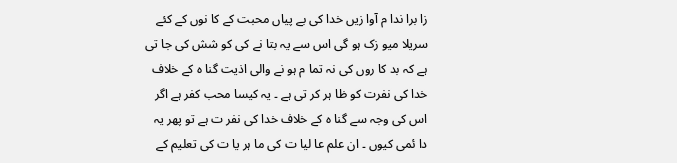زا برا ندا م آوا زیں خدا کی بے پیاں محبت کے کا نوں کے کئے سریلا میو زک ہو گی اس سے یہ بتا نے کی کو شش کی جا تی ہے کہ بد کا روں کی نہ تما م ہو نے والی اذیت گنا ہ کے خلاف خدا کی نفرت کو ظا ہر کر تی ہے ۔ یہ کیسا محب کفر ہے اگر اس کی وجہ سے گنا ہ کے خلاف خدا کی نفر ت ہے تو پھر یہ دا ئمی کیوں ۔ ان علم عا لیا ت کی ما ہر یا ت کی تعلیم کے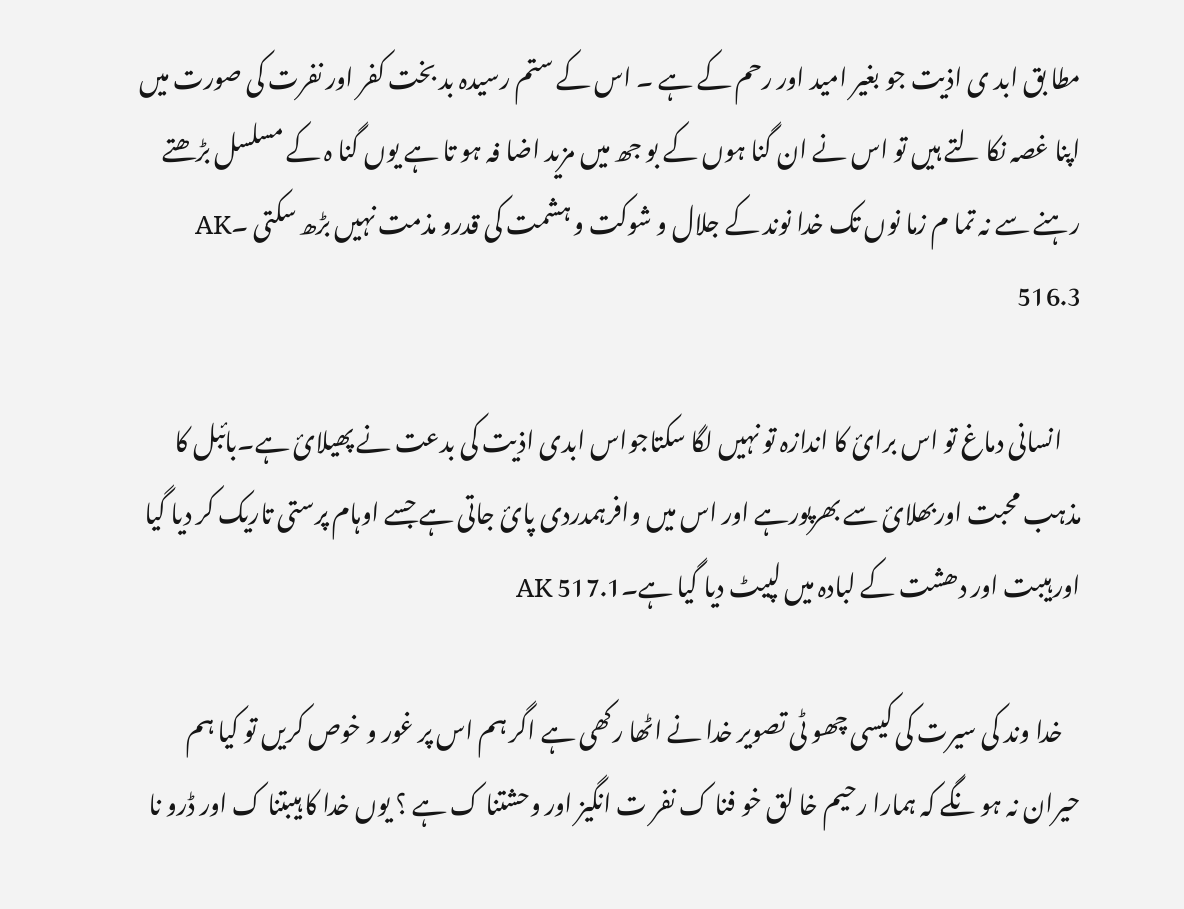مطا بق ابد ی اذیت جو بغیر امید اور رحم کے ہے ۔ اس کے ستم رسیدہ بد بخت کفر اور نفرت کی صورت میں اپنا غصہ نکا لتے ہیں تو اس نے ان گنا ہوں کے بو جھ میں مزید اضا فہ ہو تا ہے یوں گنا ہ کے مسلسل بڑھتے رہنے سے نہ تما م زما نوں تک خدا نوند کے جلال و شوکت و ہشمت کی قدرو مذمت نہیں بڑھ سکتی ۔AK 516.3

    انسانی دماغ تو اس برائ کا اندازہ تو نہيں لگا سکتاجواس ابدی اذيت کی بدعت نے پھيلائ ہے۔بائبل کا مذہب محبت اوربھلائ سے بھرپورہے اور اس ميں وافرہمدردی پائ جاتی ہے جسے اوہام پرستی تاریک کر ديا گيا اور ہيبت اور دھشت کے لبادہ ميں لپيٹ ديا گيا ہے۔AK 517.1

    خدا وند کی سیرت کی کیسی چھو ٹی تصویر خدا نے اٹھا رکھی ہے اگر ہم اس پر غور و خوص کریں تو کیا ہم حیران نہ ہو نگے کہ ہمارا رحیم خا لق خو فنا ک نفر ت انگیز اور وحشتنا ک ہے ؟ یوں خدا کا ہیبتنا ک اور ڈرو نا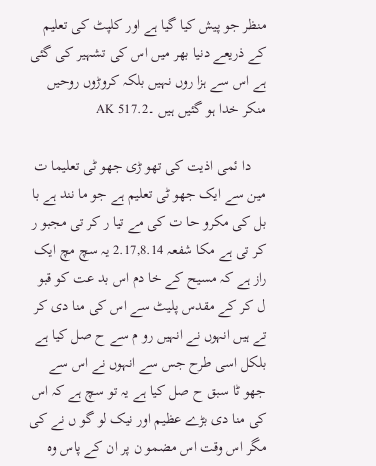منظر جو پیش کیا گیا ہے اور کلپٹ کی تعلیم کے ذریعے دنیا بھر میں اس کی تشہیر کی گئی ہے اس سے ہزا روں نہیں بلکہ کروڑوں روحیں منکر خدا ہو گئیں ہیں ۔AK 517.2

    دا ئمی اذیت کی تھو ڑی جھو ٹی تعلیما ت مین سے ایک جھو ٹی تعلیم ہے جو ما نند ہے با بل کی مکرو حا ت کی مے تیا ر کر تی مجبو ر کر تی ہے مکا شفعہ 2.17,8.14 یہ سچ مچ ایک راز ہے کہ مسیح کے خا دم اس بد عت کو قبو ل کر کے مقدس پلیٹ سے اس کی منا دی کر تے ہیں انہوں نے انہیں رو م سے ح صل کیا ہے بلکل اسی طرح جس سے انہوں نے اس سے جھو ٹا سبق ح صل کیا ہے یہ تو سچ ہے کہ اس کی منا دی بڑے عظیم اور نیک لو گو ں نے کی مگر اس وقت اس مضمو ن پر ان کے پاس وہ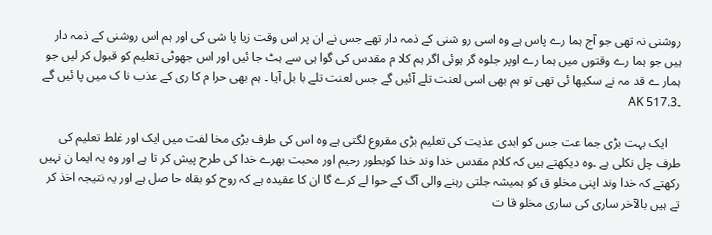روشنی نہ تھی جو آج ہما رے پاس ہے وہ اسی رو شنی کے ذمہ دار تھے جس نے ان پر اس وقت زیا پا شی کی اور ہم اس روشنی کے ذمہ دار ہیں جو ہما رے وقتوں میں ہما رے اوپر جلوہ گر ہوئی اگر ہم کلا م مقدس کی گوا ہی سے ہٹ جا ئیں اور اس جھوٹی تعلیم کو قبول کر لیں جو ہمار ے قد مہ نے سکیھا ئی تھی تو ہم بھی اسی لعنت تلے آئیں گے جس لعنت تلے با بل آیا ۔ ہم بھی حرا م کا ری کے عذب نا ک میں پا ئیں گے ۔AK 517.3

    ایک بہت بڑی جما عت جس کو ابدی عذیت کی تعلیم بڑی مقروع لگتی ہے وہ اس کی طرف بڑی مخا لفت میں ایک اور غلط تعلیم کی طرف چل نکلی ہے ۔وہ دیکھتے ہیں کہ کلام مقدس خدا وند خدا کوبطور رحیم اور محبت بھرے خدا کی طرح پیش کر تا ہے اور وہ یہ ایما ن نہیں رکھتے کہ خدا وند اپنی مخلو ق کو ہمیشہ جلتی رہنے والی آگ کے حوا لے کرے گا ان کا عقیدہ ہے کہ روح کو بقاہ حا صل ہے اور یہ نتیجہ اخذ کر تے ہیں بالآخر ساری کی ساری مخلو قا ت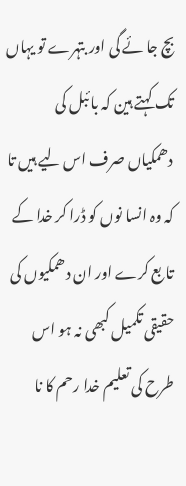بچ جا ئے گی اور بتہرے تو یہاں تک کہتے ہین کہ با ئبل کی دھمکیاں صرف اس لیے ہیں تا کہ وہ انسا نوں کو ڈرا کر خدا کے تا بع کرے اور ان دھمکیوں کی حقیقی تکمیل کبھی نہ ہو اس طرح کی تعلیم خدا رحم کا نا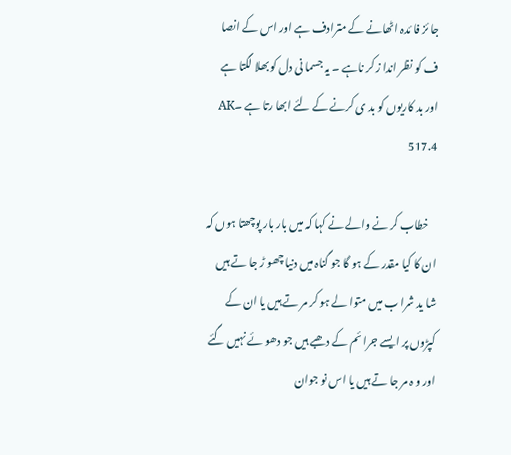جا ئز فا ئدہ اٹھانے کے مترادف ہے اور اس کے انصا ف کو نظر اندا ز کر ناہے ۔ یہ جسما نی دل کو بھلا لگتا ہے اور بد کاریوں کو بد ی کرنے کے لئے ابھا رتا ہے ۔AK 517.4

    خطاب کر نے والے نے کہا کہ میں بار بار پوچھتا ہوں کہ ان کا کیا مقدر کے ہو گا جو گناہ میں دنیا چھو ڑ جا تے ہیں شا ید شرا ب میں متوا لے ہو کر مر تے ہیں یا ان کے کپڑوں پر ایسے جرا ئم کے دھبے ہیں جو دھو ئے نہیں گئے اور و ہ مر جا تے ہیں یا اس نو جوان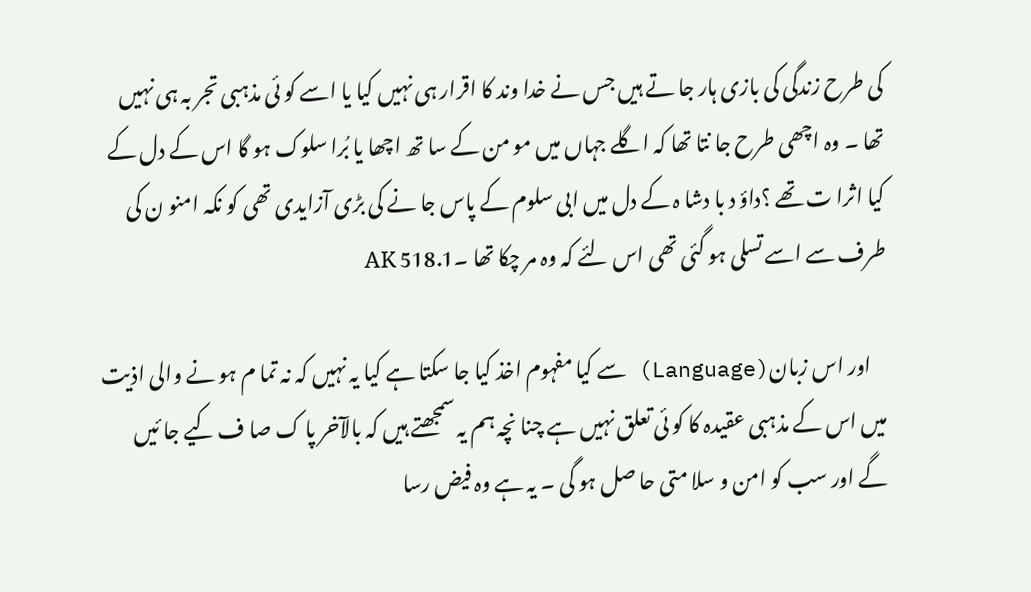کی طرح زندگی کی بازی ہار جا تے ہیں جس نے خدا وند کا اقرار ہی نہیں کیا یا اسے کو ئی مذہبی تجر بہ ہی نہیں تھا ۔ وہ اچھی طرح جا نتا تھا کہ اگلے جہاں میں مو من کے سا تھ اچھا یا بُرا سلوک ہو گا اس کے دل کے کیا اثرا ت تھے ؟داؤ د با دشا ہ کے دل میں ابی سلوم کے پاس جا نے کی بڑی آزایدی تھی کو نکہ امنو ن کی طرف سے اسے تسلی ہو گئی تھی اس لئے کہ وہ مر چکا تھا ۔AK 518.1

    اور اس زبان(Language) سے کیا مفہوم اخذ کیا جا سکتا ہے کیا یہ نہیں کہ نہ تما م ہو نے والی اذیت میں اس کے مذہبی عقیدہ کا کو ئی تعلق نہیں ہے چنا نچہ ہم یہ سمجھتے ہیں کہ بالآخر پا ک صا ف کیے جا ئیں گے اور سب کو امن و سلا متی حا صل ہو گی ۔ یہ ہے وہ فیض رسا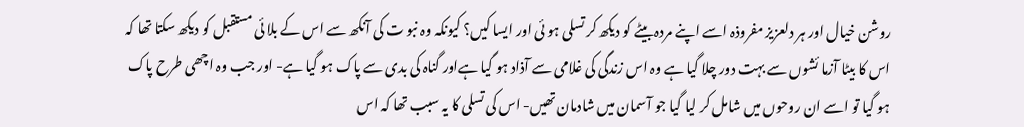روشن خیال اور ہر دلعزیز مفروذہ اسے اپنے مردہ بیٹے کو دیکھ کر تسلی ہو ئی اور ایسا کیں؟ کیونکہ وہ نبو ت کی آنکھ سے اس کے بلا ئی مستقبل کو دیکھ سکتا تھا کہ اس کا بیٹا آزما ئشوں سے بہت دور چلا گیا ہے وہ اس زندگی کی غلامی سے آذاد ہو گیا ہےاور گناہ کی بدی سے پاک ہو گیا ہے- اور جب وہ اچھی طرح پاک ہو گیا تو اسے ان روحوں میں شامل کر لیا گیا جو آسمان میں شادمان تھیں- اس کی تسلی کا یہ سبب تھا کہ اس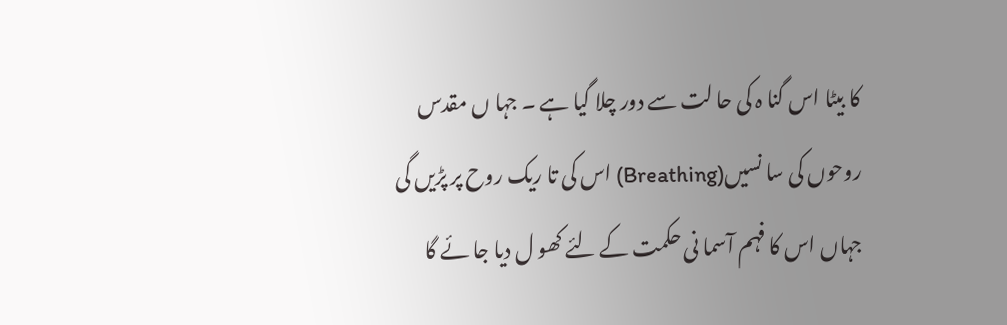کا بیٹا اس گنا ہ کی حا لت سے دور چلا گیا ہے ۔ جہا ں مقدس روحوں کی سا نسیں(Breathing) اس کی تا ریک روح پر پڑیں گی جہاں اس کا فہم آسما نی حکمت کے لئے کھو ل دیا جا ئے گا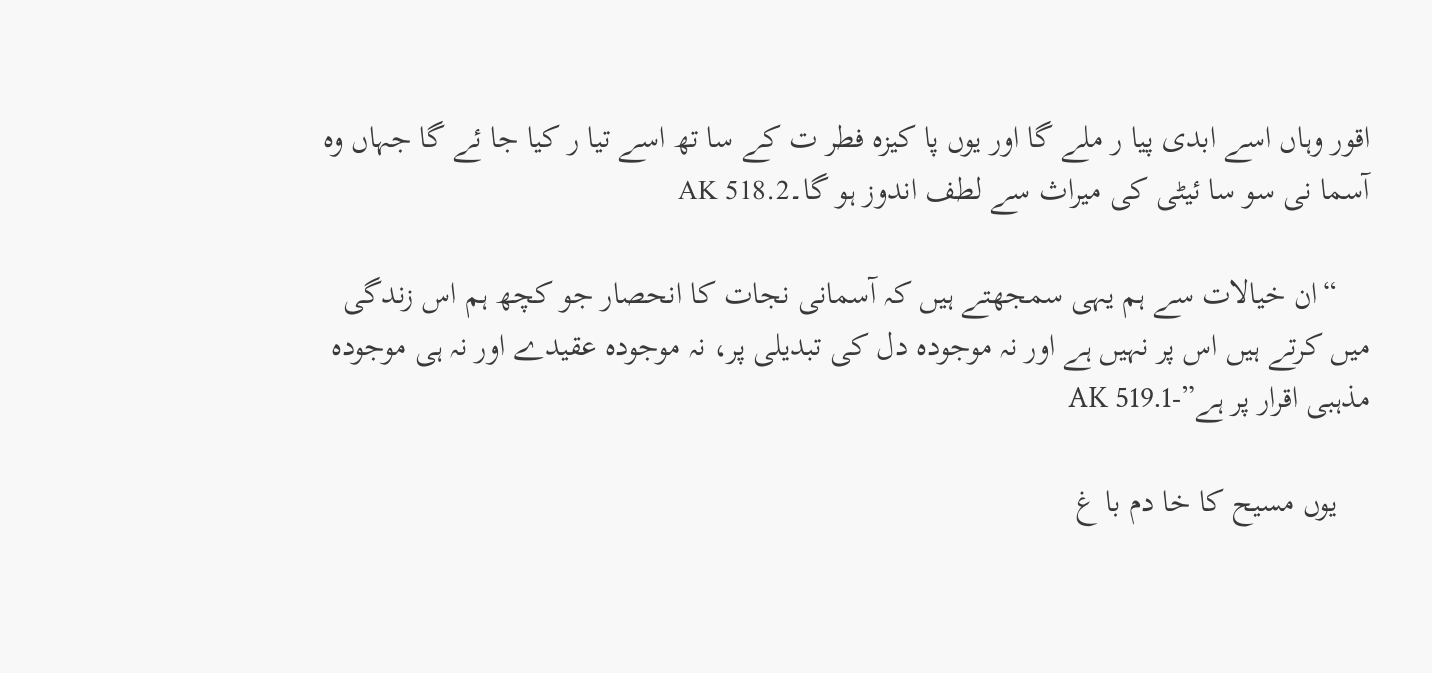اقور وہاں اسے ابدی پیا ر ملے گا اور یوں پا کیزہ فطر ت کے سا تھ اسے تیا ر کیا جا ئے گا جہاں وہ آسما نی سو سا ئیٹی کی میراث سے لطف اندوز ہو گا۔AK 518.2

    “ان خیالات سے ہم یہی سمجھتے ہیں کہ آسمانی نجات کا انحصار جو کچھ ہم اس زندگی میں کرتے ہیں اس پر نہیں ہے اور نہ موجودہ دل کی تبدیلی پر، نہ موجودہ عقیدے اور نہ ہی موجودہ مذہبی اقرار پر ہے”-AK 519.1

    یوں مسیح کا خا دم با غ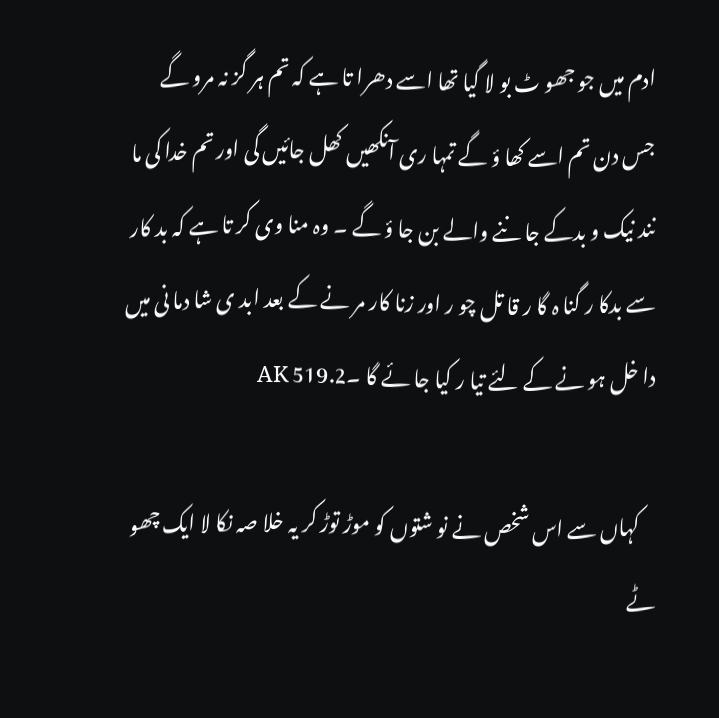ادم میں جو جھو ٹ بو لا گیا تھا اسے دھرا تا ہے کہ تم ہر گز نہ مرو گے جس دن تم اسے کھا ؤ گے تمہا ری آنکھیں کھل جائیں گی اور تم خدا کی ما نند نیک و بدکے جا ننے والے بن جا ؤ گے ۔ وہ منا وی کر تا ہے کہ بد کار سے بدکا ر گنا ہ گا ر قا تل چو ر اور زنا کار مر نے کے بعد ابد ی شا دما نی میں دا خل ہو نے کے لئے تیا ر کیا جا ئے گا ۔AK 519.2

    کہاں سے اس شخص نے نو شتوں کو موڑ توڑ کر یہ خلا صہ نکا لا ایک چھو ٹے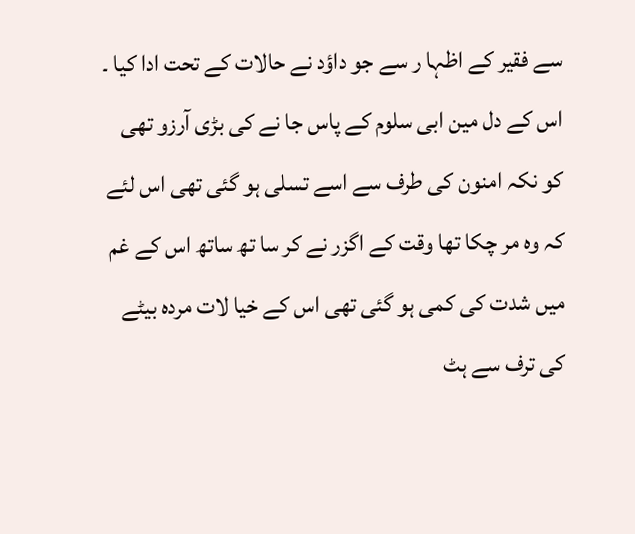سے فقیر کے اظہا ر سے جو داؤد نے حالات کے تحت ادا کیا ۔ اس کے دل مین ابی سلوم کے پاس جا نے کی بڑی آرزو تھی کو نکہ امنون کی طرف سے اسے تسلی ہو گئی تھی اس لئے کہ وہ مر چکا تھا وقت کے اگزر نے کر سا تھ ساتھ اس کے غم میں شدت کی کمی ہو گئی تھی اس کے خیا لات مردہ بیٹے کی ترف سے ہٹ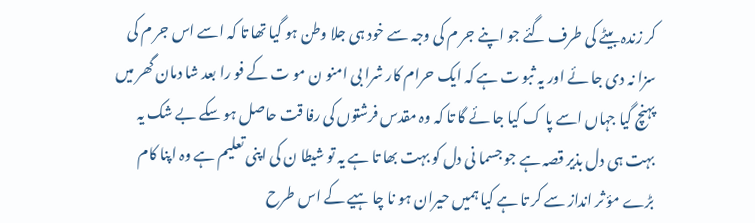کر زندہ بیٹے کی طرف گئے جو اپنے جر م کی وجہ سے خود ہی جلا وطن ہو گیا تھا تا کہ اسے اس جر م کی سزا نہ دی جا ئے اور یہ ثبو ت ہے کہ ایک حرام کار شرا بی امنو ن مو ت کے فو را بعد شا دمان گھر میں پہنچ گیا جہاں اسے پا ک کیا جا ئے گا تا کہ وہ مقدس فرشتوں کی رفا قت حاصل ہو سکے بے شک یہ بہت ہی دل بذیر قصہ ہے جو جسما نی دل کو بہت بھا تا ہے یہ تو شیطا ن کی اپنی تعلیم ہے وہ اپنا کام بڑے مؤ ثر انداز سے کر تا ہے کیا ہمیں حیران ہو نا چا ہیے کے اس طرح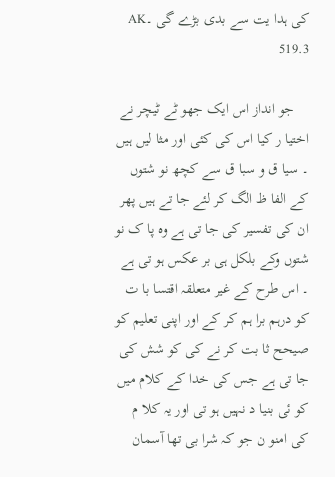کی ہدا یت سے بدی بڑے گی ۔AK 519.3

    جو انداز اس ایک جھو ٹے ٹیچر نے اختیا ر کیا اس کی کئی اور مثا لیں ہیں ۔ سیا ق و سبا ق سے کچھ نو شتوں کے الفا ظ الگ کر لئے جا تے ہیں پھر ان کی تفسیر کی جا تی ہے وہ پا ک نو شتوں وکے بلکل ہی بر عکس ہو تی ہے ۔ اس طرح کے غیر متعلقہ اقتسا با ت کو درہم برا ہم کر کے اور اپنی تعلیم کو صیحح ثا بت کر نے کی کو شش کی جا تی ہے جس کی خدا کے کلام میں کو ئی بنیا د نہیں ہو تی اور یہ کلا م کی امنو ن جو کہ شرا بی تھا آسمان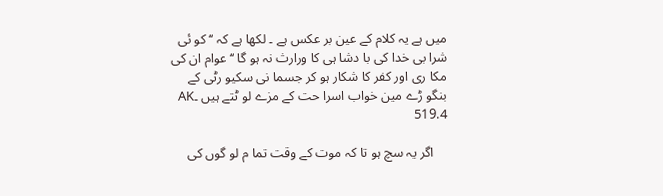میں ہے یہ کلام کے عین بر عکس ہے ۔ لکھا ہے کہ ‘‘ کو ئی شرا بی خدا کی با دشا ہی کا ورارث نہ ہو گا ‘‘ عوام ان کی مکا ری اور کفر کا شکار ہو کر جسما نی سکیو رٹی کے بنگو ڑے مین خواب اسرا حت کے مزے لو ٹتے ہیں ۔AK 519.4

    اگر یہ سچ ہو تا کہ موت کے وقت تما م لو گوں کی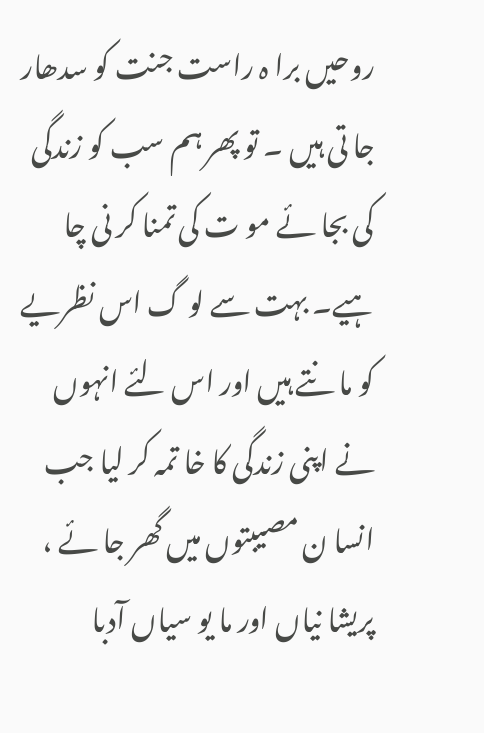روحیں برا ہ راست جنت کو سدھار جا تی ہیں ۔ تو پھر ہم سب کو زندگی کی بجا ئے مو ت کی تمنا کر نی چا ہیے۔ بہت سے لو گ اس نظریے کو ما نتے ہیں اور اس لئے انہوں نے اپنی زندگی کا خا تمہ کر لیا جب انسا ن مصیبتوں میں گھر جا ئے ، پریشا نیاں اور ما یو سیاں آدبا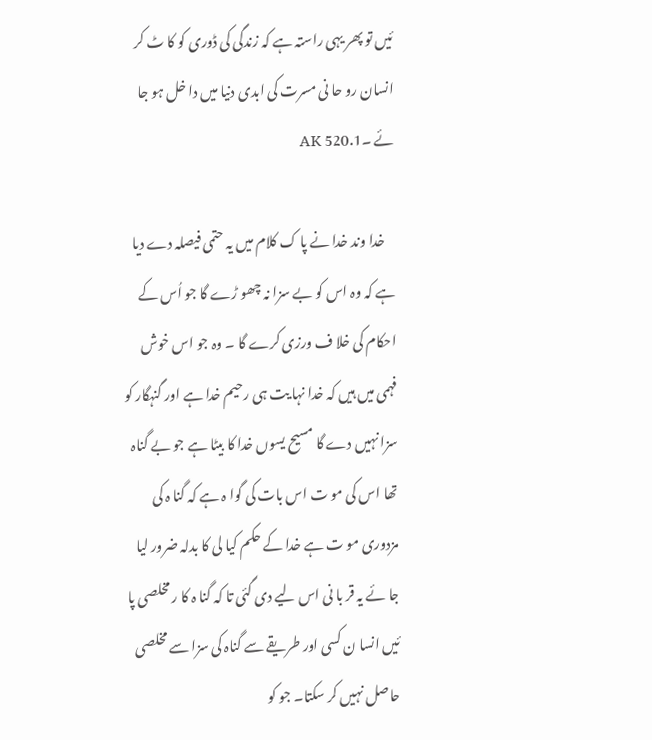ئیں تو پھر یہی راستہ ہے کہ زندگی کی ڈوری کو کا ٹ کر انسان رو حا نی مسرت کی ابدی دنیا میں دا خل ہو جا ئے ۔AK 520.1

    خدا وند خدا نے پا ک کلام میں یہ حتمی فیصلہ دے دیا ہے کہ وہ اس کو بے سزا نہ چھو ڑے گا جو اُس کے احکام کی خلا ف ورزی کرے گا ۔ وہ جو اس خوش فہمی میں ہیں کہ خدا نہا یت ہی رحیم خدا ہے اور گنہگار کو سزا نہیں دے گا مسیح یسوں خدا کا بیٹا ہے جو بے گناہ تھا اس کی مو ت اس بات کی گوا ہ ہے کہ گنا ہ کی مزدوری مو ت ہے خدا کے حکم کیا لی کا بدلہ ضرور لیا جا ئے یہ قر با نی اس لیے دی گئی تا کہ گنا ہ کا ر مخلصی پا ئیں انسا ن کسی اور طریقے سے گناہ کی سزا سے مخلصی حاصل نہیں کر سکتا۔ جو کو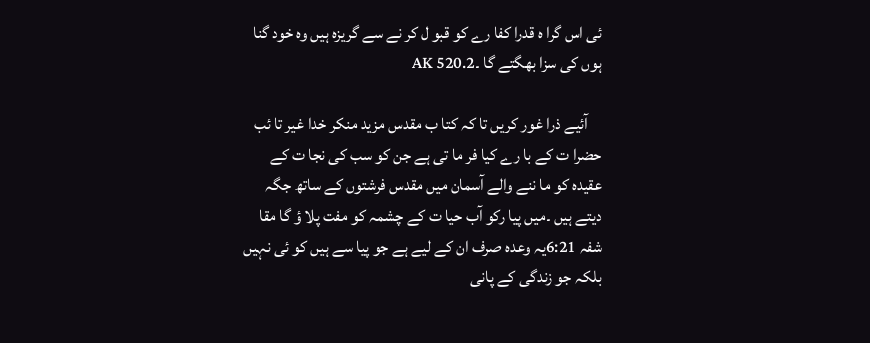ئی اس گرا ہ قدرا کفا رے کو قبو ل کر نے سے گریزہ ہیں وہ خود گنا ہوں کی سزا بھگتے گا ۔AK 520.2

    آئیے ذرا غور کریں تا کہ کتا ب مقدس مزید منکر خدا غیر تا ئب حضرا ت کے با رے کیا فر ما تی ہے جن کو سب کی نجا ت کے عقیدہ کو ما ننے والے آسمان میں مقدس فرشتوں کے ساتھ جگہ دیتے ہیں ۔میں پیا رکو آب حیا ت کے چشمہ کو مفت پلا ؤ گا مقا شفہ 6:21یہ وعدہ صرف ان کے لیے ہے جو پیا سے ہیں کو ئی نہیں بلکہ جو زندگی کے پانی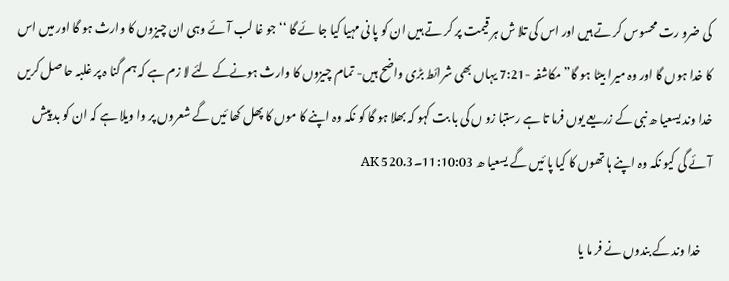کی ضرو رت محسوس کر تے ہیں اور اس کی تلا ش ہر قیمت پر کر تے ہیں ان کو پا نی مہیا کیا جا ئے گا ‘‘ جو غا لب آئے وہی ان چیزوں کا وارث ہو گا اور میں اس کا خدا ہوں گا اور وہ میرا بیٹا ہو گا” مکاشفہ -7:21 یہاں بھی شرائط بڑی واضح ہیں- تمام چیزوں کا وارث ہونےکے لئے لا زم ہے کہ ہم گنا ہ پر غلبہ حا صل کریں خدا وند یسعیا ھ نبی کے زریعے یوں فرما تا ہے رستبا زو ں کی با بت کہو کہ بھلا ہو گا کو نکہ وہ اپنے کا موں کا پھل کھا ئیں گے شعروں پر وا ویلا ہے کہ ان کو بد پیش آئے گی کیو نکہ وہ اپنے ہا تھوں کا کیا پا ئیں گے یسعیا ھ 11:10:03۔AK 520.3

    خدا وند کے بندوں نے فر ما یا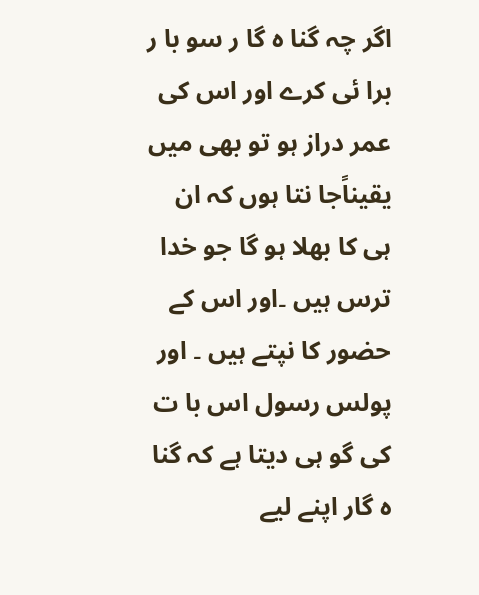اگر چہ گنا ہ گا ر سو با ر برا ئی کرے اور اس کی عمر دراز ہو تو بھی میں یقیناًجا نتا ہوں کہ ان ہی کا بھلا ہو گا جو خدا ترس ہیں ۔اور اس کے حضور کا نپتے ہیں ۔ اور پولس رسول اس با ت کی گو ہی دیتا ہے کہ گنا ہ گار اپنے لیے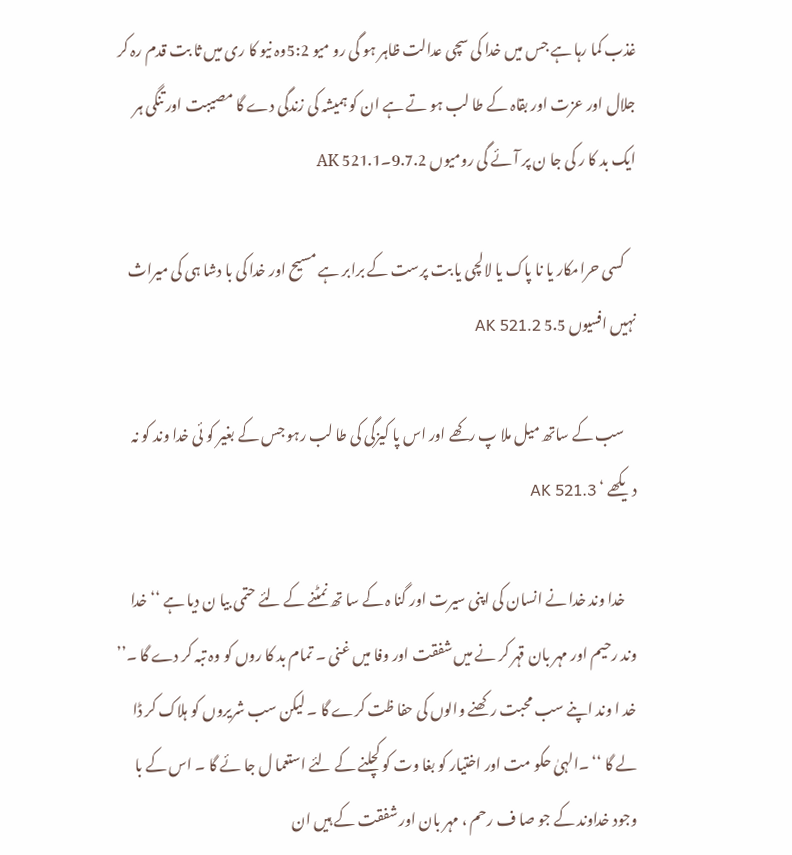غذب کما رہا ہے جس میں خدا کی سچی عدالت ظاہر ہو گی رو میو 5:2وہ نیو کا ری میں ثا بت قدم رہ کر جلال اور عزت اور بقاہ کے طا لب ہو تے ہے ان کو ہمیشہ کی زندگی دے گا مصیبت اور تنگی ہر ایک بد کا ر کی جا ن پر آئے گی رومیوں 9.7.2۔AK 521.1

    کسی حرامکار یا نا پاک یا لالچی یا بت پرست کے برابر ہے مسیح اور خدا کی با دشا ہی کی میراث نہیں افسیوں 5.5 AK 521.2

    سب کے ساتھ میل ملا پ رکھے اور اس پا کیزگی کی طا لب رہو جس کے بغیر کو ئی خدا وند کو نہ دیکھے ‘ AK 521.3

    خدا وند خدا نے انسان کی اپنی سیرت اور گنا ہ کے سا تھ نمٹنے کے لئے حتمی بیا ن دیا ہے ‘‘ خدا وند رحیم اور مہر بان قہر کر نے میں شفقت اور وفا میں غنی ۔ تمام بد کا روں کو وہ تبہ کر دے گا ۔’’ خد ا وند اپنے سب محبت رکھنے والوں کی حفا ظت کرے گا ۔ لیکن سب شریروں کو ہلاک کر ڈا لے گا ‘‘ ۔الہیٰ حکو مت اور اختیار کو بغا وت کو کچلنے کے لئے استعما ل جا ئے گا ۔ اس کے با وجود خداوند کے جو صا ف رحم ، مہر بان اور شفقت کے ہیں ان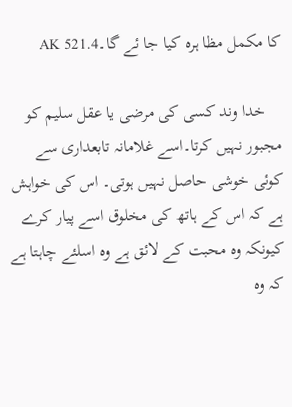کا مکمل مظا ہرہ کیا جا ئے گا۔AK 521.4

    خدا وند کسی کی مرضی یا عقل سلیم کو مجبور نہیں کرتا۔اسے غلامانہ تابعداری سے کوئی خوشی حاصل نہیں ہوتی۔ اس کی خواہش ہے کہ اس کے ہاتھ کی مخلوق اسے پیار کرے کیونکہ وہ محبت کے لائق ہے وہ اسلئے چاہتا ہے کہ وہ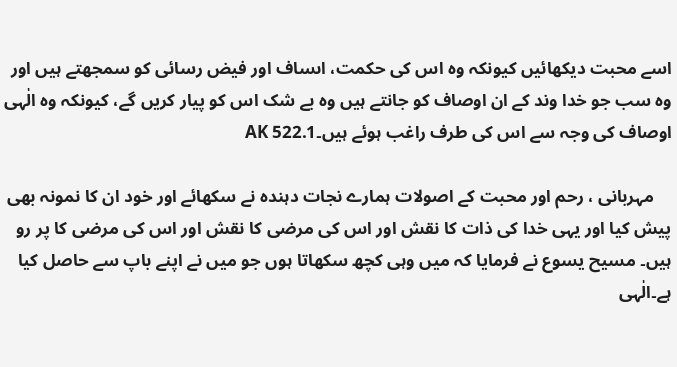اسے محبت دیکھائیں کیونکہ وہ اس کی حکمت، اںساف اور فیض رسائی کو سمجھتے ہیں اور وہ سب جو خدا وند کے ان اوصاف کو جانتے ہیں وہ بے شک اس کو پیار کریں گے، کیونکہ وہ الٰہی اوصاف کی وجہ سے اس کی طرف راغب ہوئے ہیں۔AK 522.1

    مہربانی ، رحم اور محبت کے اصولات ہمارے نجات دہندہ نے سکھائے اور خود ان کا نمونہ بھی پیش کیا اور یہی خدا کی ذات کا نقش اور اس کی مرضی کا نقش اور اس کی مرضی کا پر رو ہیں۔ مسیح یسوع نے فرمایا کہ میں وہی کچھ سکھاتا ہوں جو میں نے اپنے باپ سے حاصل کیا ہے۔الٰہی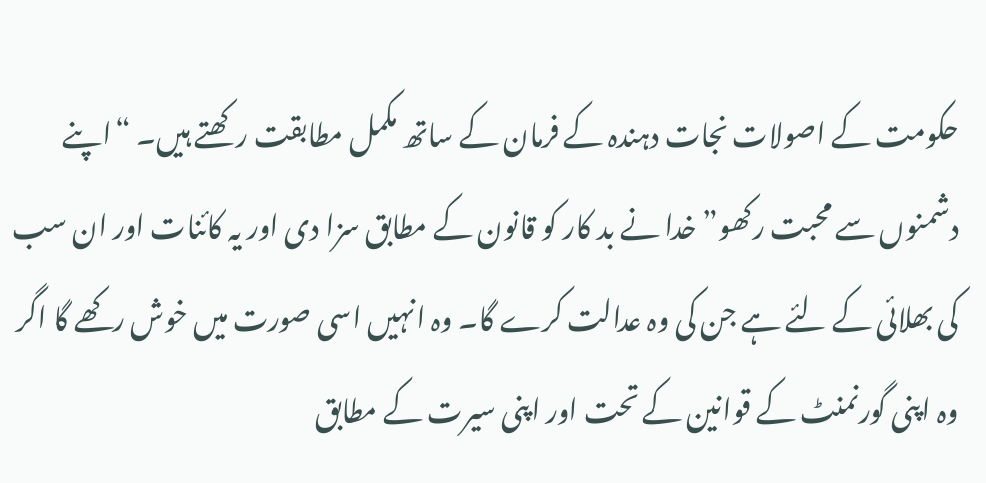حکومت کے اصولات نجات دہندہ کے فرمان کے ساتھ مکمل مطابقت رکھتے ہیں۔ “اپنے دشمنوں سے محبت رکھو” خدا نے بد کار کو قانون کے مطابق سزا دی اور یہ کائنات اور ان سب کی بھلائی کے لئے ہے جن کی وہ عدالت کرے گا۔ وہ انہیں اسی صورت میں خوش رکھے گا اگر وہ اپنی گورنمنٹ کے قوانین کے تحت اور اپنی سیرت کے مطابق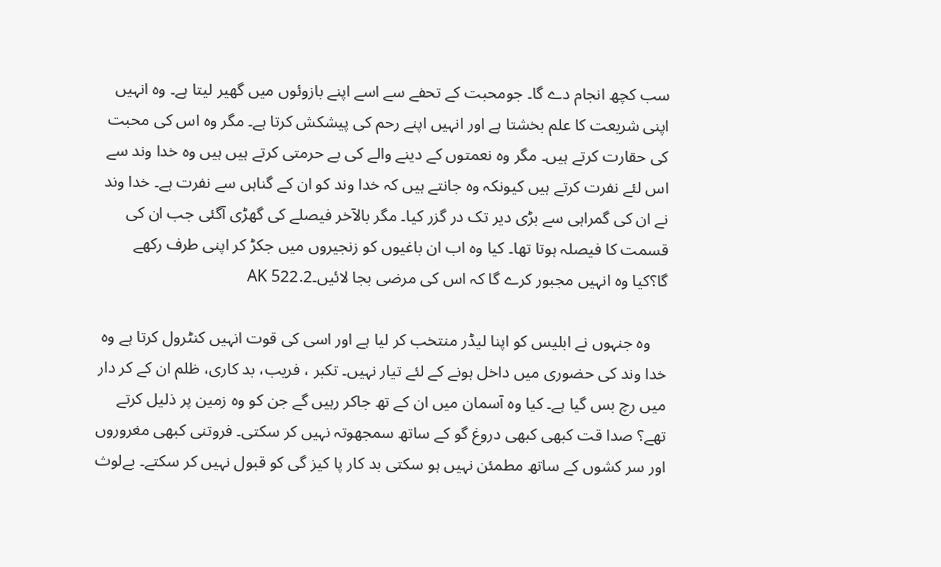سب کچھ انجام دے گا۔ جومحبت کے تحفے سے اسے اپنے بازوئوں میں گھیر لیتا ہے۔ وہ انہیں اپنی شریعت کا علم بخشتا ہے اور انہیں اپنے رحم کی پیشکش کرتا ہے۔ مگر وہ اس کی محبت کی حقارت کرتے ہیں۔ مگر وہ نعمتوں کے دینے والے کی بے حرمتی کرتے ہیں ہیں وہ خدا وند سے اس لئے نفرت کرتے ہیں کیونکہ وہ جانتے ہیں کہ خدا وند کو ان کے گناہں سے نفرت ہے۔ خدا وند نے ان کی گمراہی سے بڑی دیر تک در گزر کیا۔ مگر بالآخر فیصلے کی گھڑی آگئی جب ان کی قسمت کا فیصلہ ہوتا تھا۔ کیا وہ اب ان باغیوں کو زنجیروں میں جکڑ کر اپنی طرف رکھے گا؟کیا وہ انہیں مجبور کرے گا کہ اس کی مرضی بجا لائیں۔AK 522.2

    وہ جنہوں نے ابلیس کو اپنا لیڈر منتخب کر لیا ہے اور اسی کی قوت انہیں کنٹرول کرتا ہے وہ خدا وند کی حضوری میں داخل ہونے کے لئے تیار نہیں۔ تکبر ، فریب، بد کاری، ظلم ان کے کر دار میں رچ بس گیا ہے۔ کیا وہ آسمان میں ان کے تھ جاکر رہیں گے جن کو وہ زمین پر ذلیل کرتے تھے؟ صدا قت کبھی کبھی دروغ گو کے ساتھ سمجھوتہ نہیں کر سکتی۔ فروتنی کبھی مغروروں اور سر کشوں کے ساتھ مطمئن نہیں ہو سکتی بد کار پا کیز گی کو قبول نہیں کر سکتے۔ بےلوث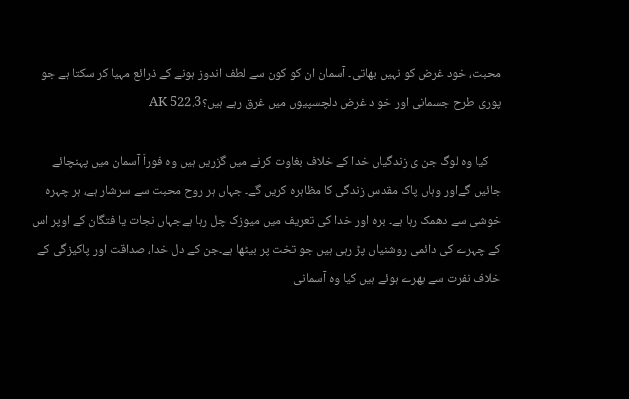محبت، خود غرض کو نہیں بھاتی۔ آسمان ان کو کون سے لطف اندوز ہونے کے ذرائع مہیا کر سکتا ہے جو پوری طرح جسمانی اور خو د غرض دلچسپیوں میں غرق رہے ہیں؟AK 522.3

    کیا وہ لوگ جن ی زندگیاں خدا کے خلاف بغاوت کرنے میں گزریں ہیں وہ فوراَ آسمان میں پہنچائے جائیں گےاور وہاں پاک مقدس زندگی کا مظاہرہ کریں گے۔ جہاں ہر روح محبت سے سرشار ہے، ہر چہرہ خوشی سے دھمک رہا ہے۔ برہ اور خدا کی تعریف میں میوزک چل رہا ہےجہاں نجات یا فتگان کے اوپر اس کے چہرے کی دائمی روشنیاں پڑ رہی ہیں جو تخت پر بیٹھا ہے۔جن کے دل خدا، صداقت اور پاکیزگی کے خلاف نفرت سے بھرے ہوئے ہیں کیا وہ آسمانی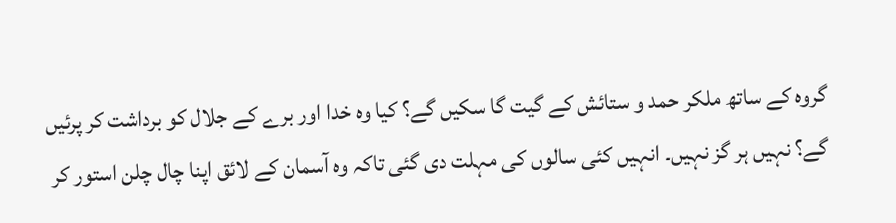گروہ کے ساتھ ملکر حمد و ستائش کے گیت گا سکیں گے؟ کیا وہ خدا اور برے کے جلال کو برداشت کر پرئیں گے؟ نہیں ہر گز نہیں۔ انہیں کئی سالوں کی مہلت دی گئی تاکہ وہ آسمان کے لائق اپنا چال چلن استور کر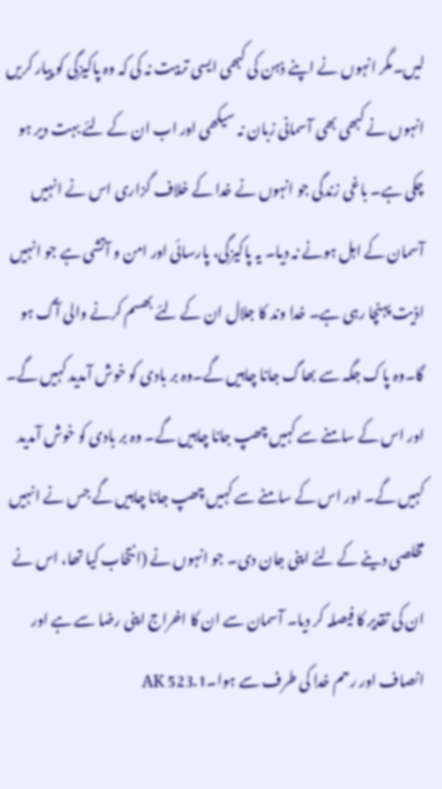لیں۔مگر انہوں نے اپنے ذہن کی کبھی ایسی تربیت نہ کی کہ وہ پاکیزگی کو پیار کریں انہوں نے کبھی بھی آسمانی زبان نہ سیکھی اور اب ان کے لئے بہت دیر ہو چکی ہے۔ باغی زندگی جو انہوں نے خدا کے خلاف گزاری اس نے انہیں آسمان کے اہل ہونے نہ دیا۔ یہ پاکیزگی، پارسائی اور امن و آتشی ہے جو انہیں اذیت پہنچا رہی ہے۔ خدا وند کا جلال ان کے لئے بھسم کرنے والی آگ ہو گا۔وہ پاک جگہ سے بھاگ جانا چاہیں گے۔وہ بر بادی کو خوش آمدید کہیں گے۔ اور اس کے سامنے سے کہیں چھپ جانا چاہیں گے۔ وہ بر بادی کو خوش آمدید کہیں گے۔ اور اس کے سامنے سے کہیں چھپ جانا چاہیں گے جس نے انہیں مخلصی دینے کے لئے اپنی جان دی۔ جو انہوں نے (انتخاب کیا تھا، اس نے ان کی تقدیر کا فیصلہ کر دیا۔ آسمان سے ان کا اخراج اپنی رضا سے ہے اور انصاف اور رحم خدا کی طرف سے ہوا۔AK 523.1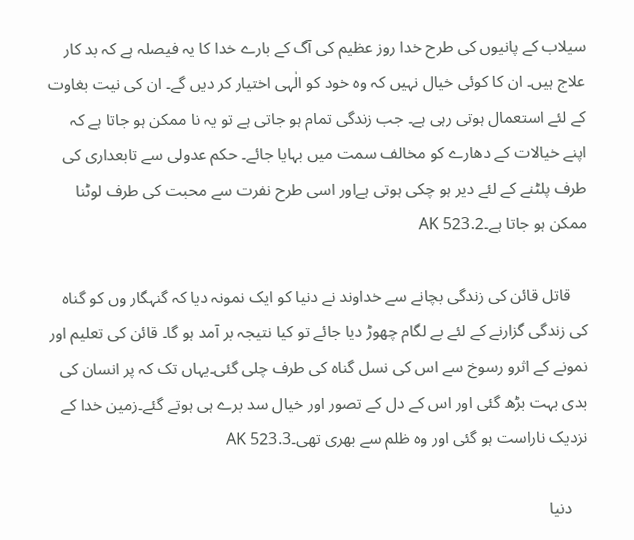سیلاب کے پانیوں کی طرح خدا روز عظیم کی آگ کے بارے خدا کا یہ فیصلہ ہے کہ بد کار علاج ہیں۔ ان کا کوئی خیال نہیں کہ وہ خود کو الٰہی اختیار کر دیں گے۔ ان کی نیت بغاوت کے لئے استعمال ہوتی رہی ہے۔ جب زندگی تمام ہو جاتی ہے تو یہ نا ممکن ہو جاتا ہے کہ اپنے خیالات کے دھارے کو مخالف سمت میں بہایا جائے۔ حکم عدولی سے تابعداری کی طرف پلٹنے کے لئے دیر ہو چکی ہوتی ہےاور اسی طرح نفرت سے محبت کی طرف لوٹنا ممکن ہو جاتا ہے۔AK 523.2

    قاتل قائن کی زندگی بچانے سے خداوند نے دنیا کو ایک نمونہ دیا کہ گنہگار وں کو گناہ کی زندگی گزارنے کے لئے بے لگام چھوڑ دیا جائے تو کیا نتیجہ بر آمد ہو گا۔ قائن کی تعلیم اور نمونے کے اثرو رسوخ سے اس کی نسل گناہ کی طرف چلی گئی۔یہاں تک کہ پر انسان کی بدی بہت بڑھ گئی اور اس کے دل کے تصور اور خیال سد برے ہی ہوتے گئے۔زمین خدا کے نزدیک ناراست ہو گئی اور وہ ظلم سے بھری تھی۔AK 523.3

    دنیا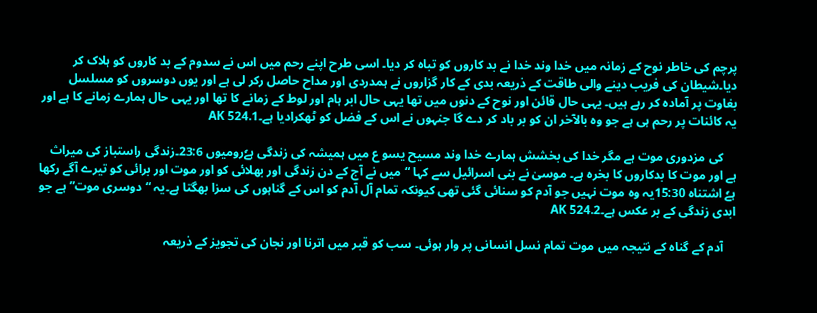پرچم کی خاطر نوح کے زمانہ میں خدا وند خدا نے بد کاروں کو تباہ کر دیا۔ اسی طرح اپنے رحم میں اس نے سدوم کے بد کاروں کو ہلاک کر دیا۔شیطان کی فریب دینے والی طاقت کے ذریعہ بدی کے کار گزاروں نے ہمدردی اور مداح حاصل رکر لی ہے اور یوں دوسروں کو مسلسل بغاوت پر آمادہ کر رہے ہیں۔ یہی حال قائن اور نوح کے دنوں میں تھا یہی حال ابر ہام اور لوط کے زمانے کا تھا اور یہی حال ہمارے زمانے کا ہے اور یہ کائنات پر رحم ہی ہے جو وہ بالآخر ان کو بر باد کر دے گا جنہوں نے اس کے فضل کو ٹھکرادیا ہے۔AK 524.1

    کی مزدوری موت ہے مگر خدا کی بخشش ہمارے خدا وند مسیح یسو ع میں ہمیشہ کی زندگی ہےٗرومیوں 23:6۔زندگی راستباز کی میراث ہے اور موت کا بدکاروں کا بخرہ ہے۔ موسیٰ نے بنی اسرائیل سے کہا “میں نے آج کے دن زندگی اور بھلائی کو اور موت اور برائی کو تیرے آگے رکھا ہےٗ اشتناہ 15:30یہ وہ موت نہیں جو آدم کو سنائی گئی تھی کیونکہ تمام آل آدم کو اس کے گناہوں کی سزا بھگتا ہے۔یہ “دوسری موت” ہے جو ابدی زندگی کے بر عکس ہے۔AK 524.2

    آدم کے گناہ کے نتیجہ میں موت تمام نسل انسانی پر وار ہوئی۔ سب کو قبر میں اترنا اور نجان کی تجویز کے ذریعہ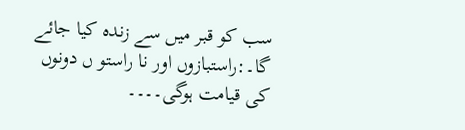سب کو قبر میں سے زندہ کیا جائے گا۔:راستبازوں اور نا راستو ں دونوں کی قیامت ہوگی۔۔۔۔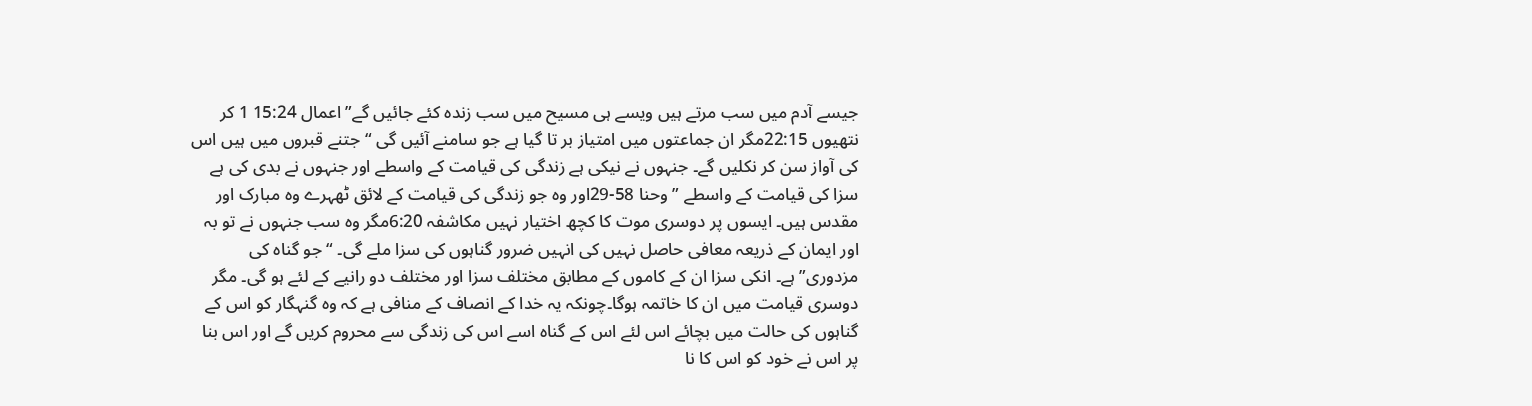جیسے آدم میں سب مرتے ہیں ویسے ہی مسیح میں سب زندہ کئے جائیں گے” اعمال 15:24 1 کر نتھیوں 22:15مگر ان جماعتوں میں امتیاز بر تا گیا ہے جو سامنے آئیں گی “جتنے قبروں میں ہیں اس کی آواز سن کر نکلیں گے۔ جنہوں نے نیکی ہے زندگی کی قیامت کے واسطے اور جنہوں نے بدی کی ہے سزا کی قیامت کے واسطے ” وحنا 58-29اور وہ جو زندگی کی قیامت کے لائق ٹھہرے وہ مبارک اور مقدس ہیں۔ ایسوں پر دوسری موت کا کچھ اختیار نہیں مکاشفہ 6:20مگر وہ سب جنہوں نے تو بہ اور ایمان کے ذریعہ معافی حاصل نہیں کی انہیں ضرور گناہوں کی سزا ملے گی۔ “جو گناہ کی مزدوری” ہے۔ انکی سزا ان کے کاموں کے مطابق مختلف سزا اور مختلف دو رانیے کے لئے ہو گی۔ مگر دوسری قیامت میں ان کا خاتمہ ہوگا۔چونکہ یہ خدا کے انصاف کے منافی ہے کہ وہ گنہگار کو اس کے گناہوں کی حالت میں بچائے اس لئے اس کے گناہ اسے اس کی زندگی سے محروم کریں گے اور اس بنا پر اس نے خود کو اس کا نا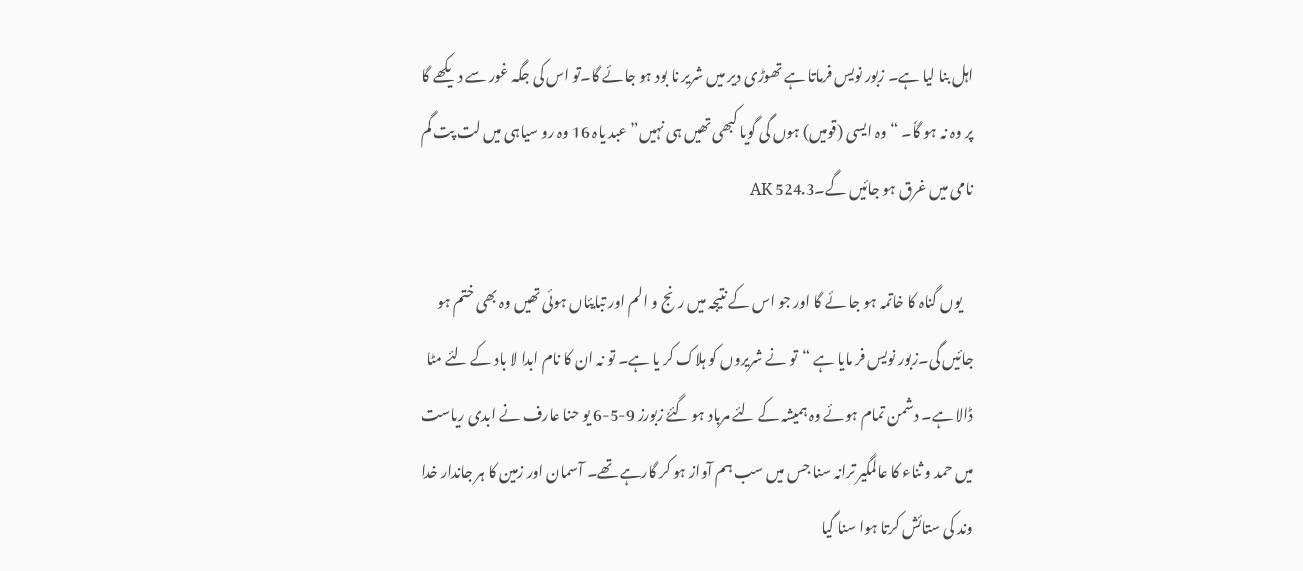اہل بنا لیا ہے۔ زبور نویس فرماتا ہے تھوڑی دیر میں شریر نا بود ہو جائے گا۔تو اس کی جگہ غور سے دیکھے گا پر وہ نہ ہو گاٗ۔ “وہ ایسی (قومیں) ہوں گی گویا کبھی تھیں ہی نہیں” عبد یاہ 16 وہ رو سیاہی میں لت پت گم نامی میں غرق ہو جائیں گے۔AK 524.3

    یوں گناہ کا خاتمہ ہو جا ئے گا اور جو اس کے نتیجہ میں رنج و الم اور تبایئاں ہوئی تھیں وہ بھی ختم ہو جائیں گی۔زبور نویس فر مایا ہے “تو نے شریروں کو ہلاک کر یا ہے۔ تو نہ ان کا نام ابدا لا باد کے لئے مٹا ڈالا ہے۔ دشمن تمام ہوئے وہ ہمیشہ کے لئے مرباد ہو گئےٗ زبورز 9-5-6 یو حنا عارف نے ابدی ریاست میں حمد و ثناء کا عالمگیر ترانہ سنا جس میں سب ہم آواز ہو کر گارہے تھے۔ آسمان اور زمین کا ہر جاندار خدا وند کی ستائش کرتا ہوا سنا گیا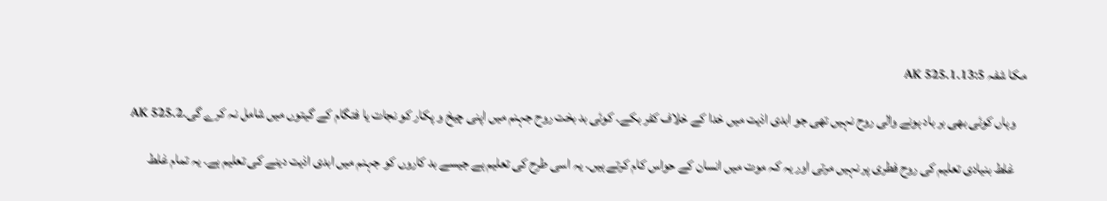مکا شفہ 13:5۔AK 525.1

    وہاں کوئی بھی بر باد ہونے والی روح نہیں تھی جو ابدی اذیت میں خدا کے خلاف کفر بکے۔ کوئی بد بخت روح جہنم میں اپنی چیخ و پکار کو نجات یا فتگام کے گیتوں میں شامل نہ کرے گی۔AK 525.2

    غلط بنیادی تعلیم کی روح فطری پر نہیں مرتی اور یہ کہ موت میں انسان کے حواس کام کرتے ہیں۔ یہ اسی طرح کی تعلیم ہے جیسے بد کاروں کو جہنم میں ابدی اذیت دینے کی تعلیم ہے۔ یہ تمام غلط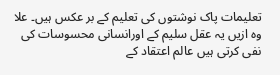تعلیمات پاک نوشتوں کی تعلیم کے بر عکس ہیں۔ علا وہ ازیں یہ عقل سلیم کے اورانسانی محسوسات کی نفی کرتی ہیں عالم اعتقاد کے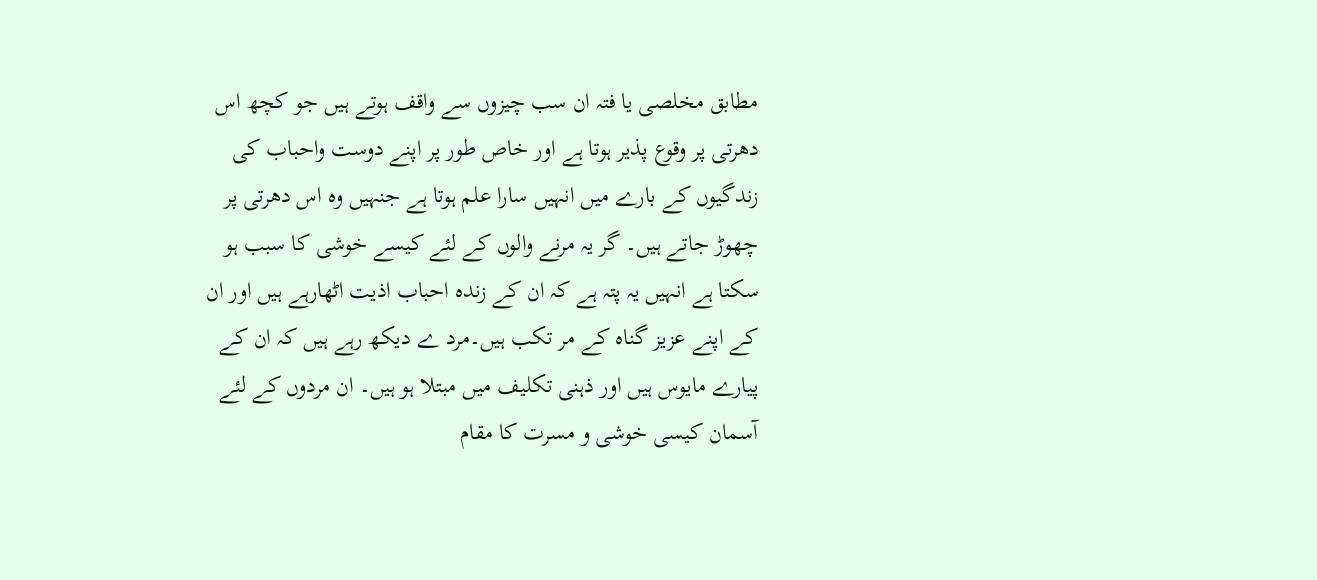مطابق مخلصی یا فتہ ان سب چیزوں سے واقف ہوتے ہیں جو کچھ اس دھرتی پر وقوع پذیر ہوتا ہے اور خاص طور پر اپنے دوست واحباب کی زندگیوں کے بارے میں انہیں سارا علم ہوتا ہے جنہیں وہ اس دھرتی پر چھوڑ جاتے ہیں۔ گر یہ مرنے والوں کے لئے کیسے خوشی کا سبب ہو سکتا ہے انہیں یہ پتہ ہے کہ ان کے زندہ احباب اذیت اٹھارہے ہیں اور ان کے اپنے عزیز گناہ کے مر تکب ہیں۔مرد ے دیکھ رہے ہیں کہ ان کے پیارے مایوس ہیں اور ذہنی تکلیف میں مبتلا ہو ہیں۔ ان مردوں کے لئے آسمان کیسی خوشی و مسرت کا مقام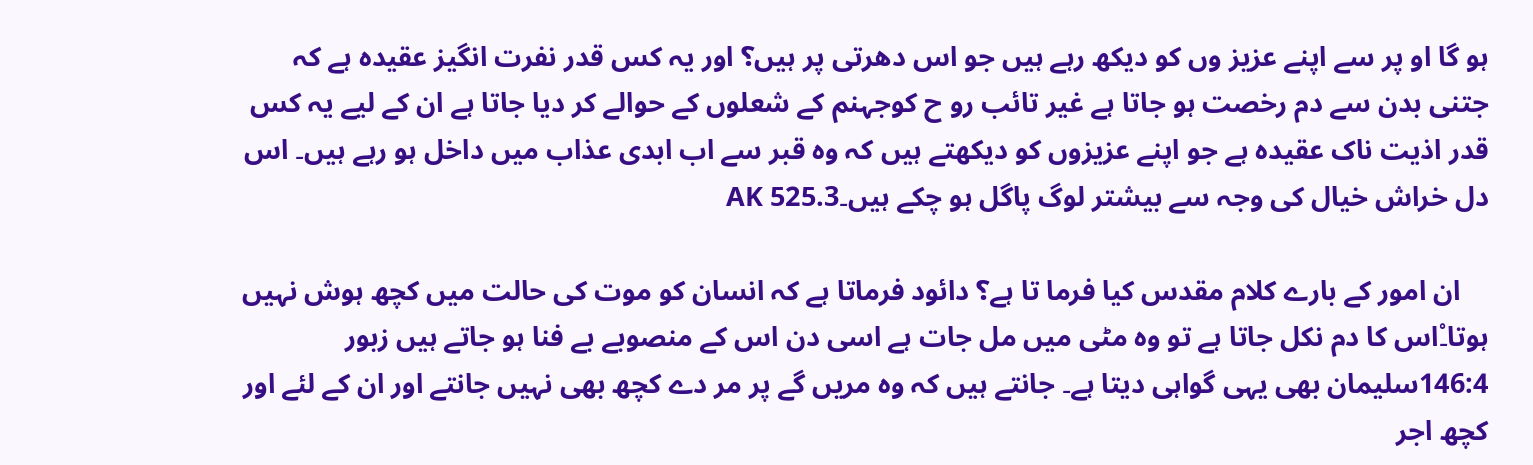ہو گا او پر سے اپنے عزیز وں کو دیکھ رہے ہیں جو اس دھرتی پر ہیں؟ اور یہ کس قدر نفرت انگیز عقیدہ ہے کہ جتنی بدن سے دم رخصت ہو جاتا ہے غیر تائب رو ح کوجہنم کے شعلوں کے حوالے کر دیا جاتا ہے ان کے لیے یہ کس قدر اذیت ناک عقیدہ ہے جو اپنے عزیزوں کو دیکھتے ہیں کہ وہ قبر سے اب ابدی عذاب میں داخل ہو رہے ہیں۔ اس دل خراش خیال کی وجہ سے بیشتر لوگ پاگل ہو چکے ہیں۔AK 525.3

    ان امور کے بارے کلام مقدس کیا فرما تا ہے؟ دائود فرماتا ہے کہ انسان کو موت کی حالت میں کچھ ہوش نہیں ہوتا۔ْاس کا دم نکل جاتا ہے تو وہ مٹی میں مل جات ہے اسی دن اس کے منصوبے بے فنا ہو جاتے ہیں زبور 146:4سلیمان بھی یہی گواہی دیتا ہے۔ جانتے ہیں کہ وہ مریں گے پر مر دے کچھ بھی نہیں جانتے اور ان کے لئے اور کچھ اجر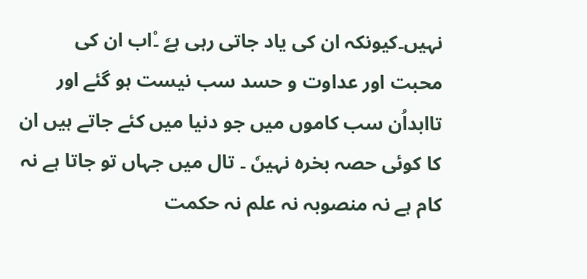نہیں۔کیونکہ ان کی یاد جاتی رہی ہےٗ ۔ْاب ان کی محبت اور عداوت و حسد سب نیست ہو گئے اور تاابداُن سب کاموں میں جو دنیا میں کئے جاتے ہیں ان کا کوئی حصہ بخرہ نہیںٗ ۔ تال میں جہاں تو جاتا ہے نہ کام ہے نہ منصوبہ نہ علم نہ حکمت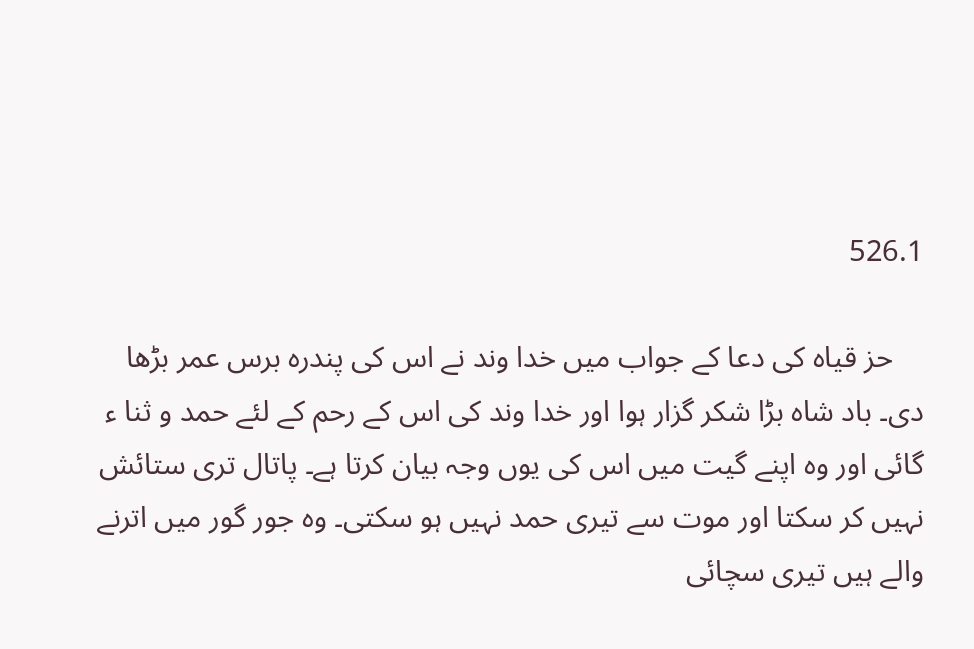526.1

    حز قیاہ کی دعا کے جواب میں خدا وند نے اس کی پندرہ برس عمر بڑھا دی۔ باد شاہ بڑا شکر گزار ہوا اور خدا وند کی اس کے رحم کے لئے حمد و ثنا ء گائی اور وہ اپنے گیت میں اس کی یوں وجہ بیان کرتا ہے۔ پاتال تری ستائش نہیں کر سکتا اور موت سے تیری حمد نہیں ہو سکتی۔ وہ جور گور میں اترنے والے ہیں تیری سچائی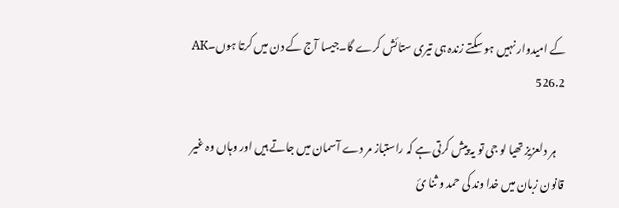کے امیدوار نہیں ہو سکتے زندہ ہی تیری ستائش کرے گا۔جیسا آج کے دن میں کرتا ہوں۔AK 526.2

    ہر دلعزیز تھیا لو جی تو یہ پیش کرتی ہے کہ راستباز مر دے آسمان میں جاتے ہیں اور وہاں وہ غیر قانون زبان میں خدا وند کی حمد و ثنا ئ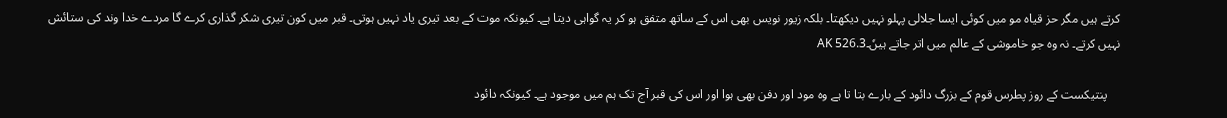کرتے ہیں مگر حز قیاہ مو میں کوئی ایسا جلالی پہلو نہیں دیکھتا۔ بلکہ زیور نویس بھی اس کے ساتھ متفق ہو کر یہ گواہی دیتا ہے۔ کیونکہ موت کے بعد تیری یاد نہیں ہوتی۔ قبر میں کون تیری شکر گذاری کرے گا مردے خدا وند کی ستائش نہیں کرتے۔ نہ وہ جو خاموشی کے عالم میں اتر جاتے ہیںٗ۔AK 526.3

    پنتیکست کے روز پطرس قوم کے بزرگ دائود کے بارے بتا تا ہے وہ مود اور دفن بھی ہوا اور اس کی قبر آج تک ہم میں موجود ہے۔ کیونکہ دائود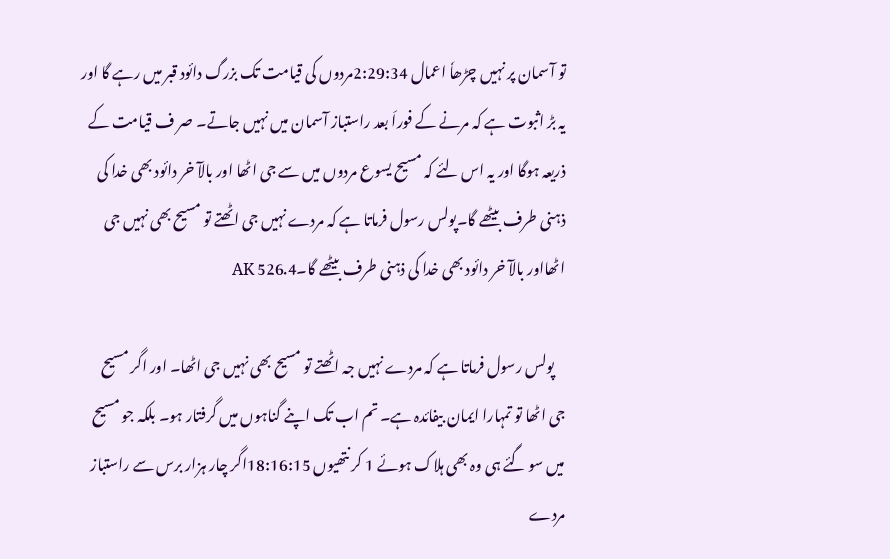تو آسمان پر نہیں چڑھاٗ اعمال 2:29:34مردوں کی قیامت تک بزرگ دائود قبر میں رہے گا اور یہ بڑ اثبوت ہے کہ مرنے کے فوراَ بعد راستباز آسمان میں نہیں جاتے۔ صر ف قیامت کے ذریعہ ہوگا اور یہ اس لئے کہ مسیح یسوع مردوں میں سے جی اٹھا اور بالآ خر دائود بھی خدا کی ذہنی طرف بیٹھے گا۔پولس رسول فرماتا ہے کہ مردے نہیں جی اٹھتے تو مسیح بھی نہیں جی اٹھااور بالآ خر دائود بھی خدا کی ذہنی طرف بیٹھے گا۔AK 526.4

    پولس رسول فرماتا ہے کہ مردے نہیں جہ اٹھتے تو مسیح بھی نہیں جی اٹھا۔ اور اگر مسیح جی اٹھا تو تمہارا ایمان بیفائدہ ہے۔ تم اب تک اپنے گناہوں میں گرفتار ہو۔ بلکہ جو مسیح میں سو گئے ہی وہ بھی ہلاک ہوئے 1 کر نتھیوں 18:16:15اگر چار ہزار برس سے راستباز مردے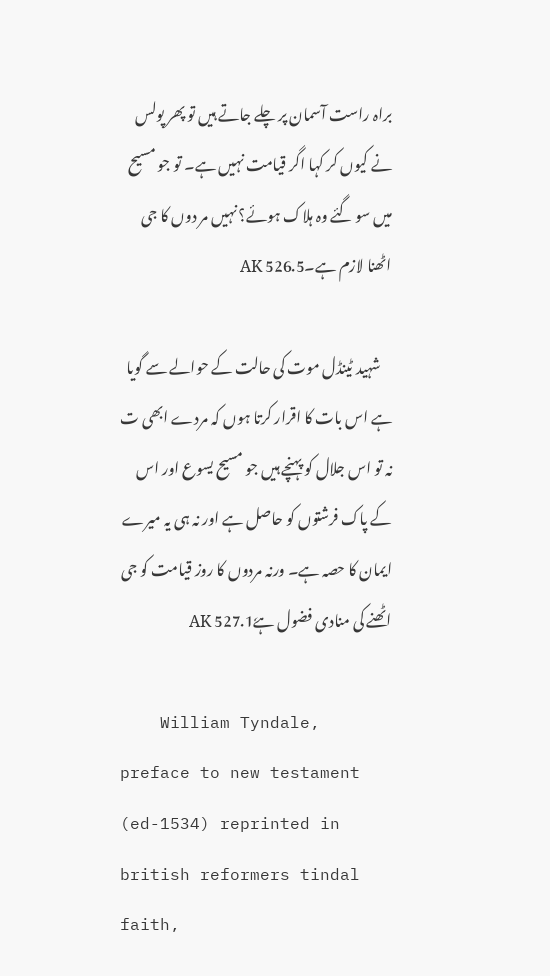براہ راست آسمان پر چلے جاتے ہیں تو پھر پولس نے کیوں کر کہا اگر قیامت نہیں ہے۔ تو جو مسیح میں سو گئے وہ ہلاک ہوئے؟ نہیں مر دوں کا جی اٹھنا لازم ہے۔AK 526.5

    شہید ٹینڈل موت کی حالت کے حوالے سے گویا ہے اس بات کا اقرار کرتا ہوں کہ مردے ابھی ت نہ تو اس جلال کو پہنچے ہیں جو مسیح یسوع اور اس کے پاک فرشتوں کو حاصل ہے اور نہ ہی یہ میرے ایمان کا حصہ ہے۔ ورنہ مردوں کا روز قیامت کو جی اٹھنے کی منادی فضول ہےٗAK 527.1

    William Tyndale, preface to new testament (ed-1534) reprinted in british reformers tindal faith,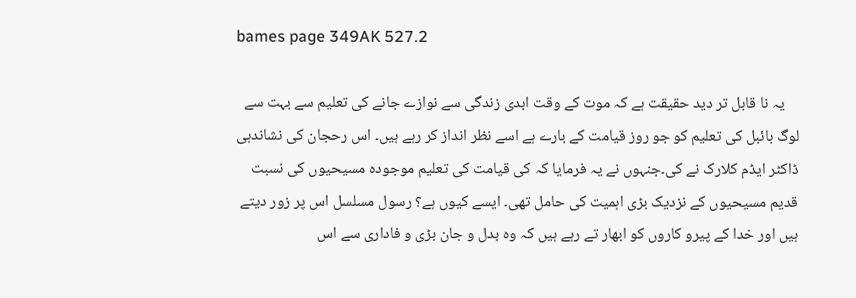bames page 349AK 527.2

    یہ نا قابل تر دید حقیقت ہے کہ موت کے وقت ابدی زندگی سے نوازے جانے کی تعلیم سے بہت سے لوگ بائبل کی تعلیم کو جو روز قیامت کے بارے ہے اسے نظر انداز کر رہے ہیں۔ اس رحجان کی نشاندہی ڈاکٹر ایڈم کلارک نے کی۔جنہوں نے یہ فرمایا کہ کی قیامت کی تعلیم موجودہ مسیحیوں کی نسبت قدیم مسیحیوں کے نزدیک بڑی اہمیت کی حامل تھی۔ ایسے کیوں ہے؟ رسول مسلسل اس پر زور دیتے ہیں اور خدا کے پیرو کاروں کو ابھار تے رہے ہیں کہ وہ بدل و جان بڑی و فاداری سے اس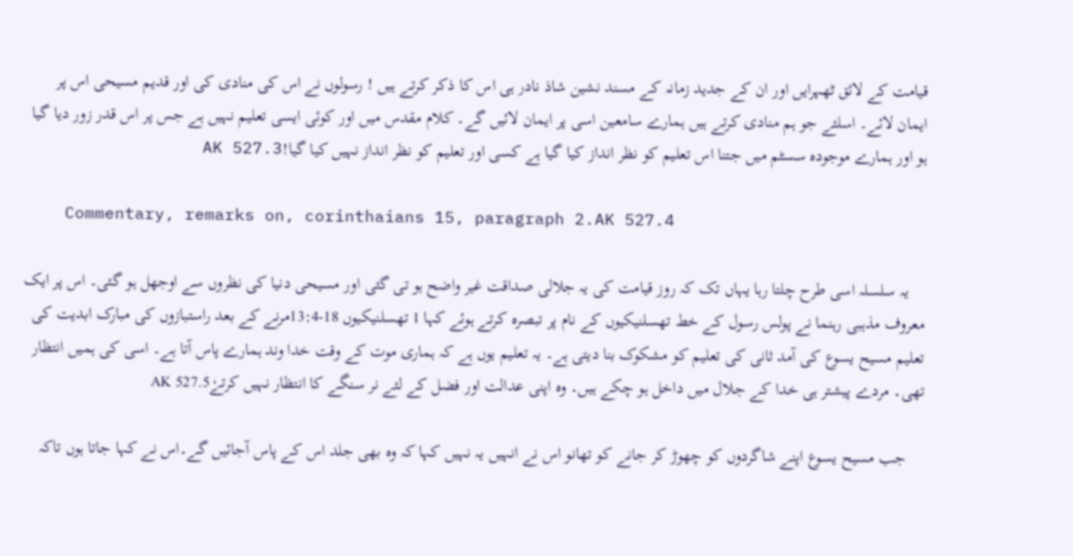قیامت کے لائق ٹھہرایں اور ان کے جدید زمانہ کے مسند نشین شاذ نادر ہی اس کا ذکر کرتے ہیں ! رسولوں نے اس کی منادی کی اور قدیم مسیحی اس پر ایمان لائے۔ اسلئے جو ہم منادی کرتے ہیں ہمارے سامعین اسی پر ایمان لائیں گے۔ کلام مقدس میں اور کوئی ایسی تعلیم نہیں ہے جس پر اس قدر زور دیا گیا ہو اور ہمارے موجودہ سسٹم میں جتنا اس تعلیم کو نظر انداز کیا گیا ہے کسی اور تعلیم کو نظر انداز نہیں کیا گیا!AK 527.3

    Commentary, remarks on, corinthaians 15, paragraph 2.AK 527.4

    یہ سلسلہ اسی طرح چلتا رہا یہاں تک کہ روز قیامت کی یہ جلالی صداقت غیر واضح ہو تی گئی اور مسیحی دنیا کی نظروں سے اوجھل ہو گئی۔ اس پر ایک معروف مذہبی رہنما نے پولس رسول کے خط تھسلنیکیوں کے نام پر تبصرہ کرتے ہوئے کہا 1 تھسلنیکیوں 18-13:4مرنے کے بعد راستبازوں کی مبارک ابدیت کی تعلیم مسیح یسوع کی آمد ثانی کی تعلیم کو مشکوک بنا دیتی ہے۔ یہ تعلیم یوں ہے کہ ہماری موت کے وقت خدا وند ہمارے پاس آتا ہے۔ اسی کی ہمیں انتظار تھی۔ مردے پیشتر ہی خدا کے جلال میں داخل ہو چکے ہیں۔ وہ اپنی عدالت اور فضل کے لئے نر سنگے کا انتظار نہیں کرتےٗAK 527.5

    جب مسیح یسوع اپنے شاگردوں کو چھوڑ کر جانے کو تھانو اس نے انہیں یہ نہیں کہا کہ وہ بھی جلد اس کے پاس آجائیں گے۔اس نے کہا جاتا ہوں تاکہ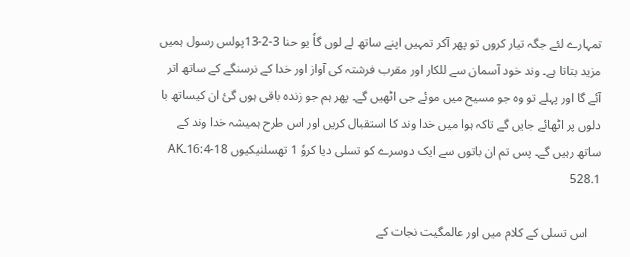تمہارے لئے جگہ تیار کروں تو پھر آکر تمہیں اپنے ساتھ لے لوں گاٗ یو حنا 3-2-13پولس رسول ہمیں مزید بتاتا ہے۔ وند خود آسمان سے للکار اور مقرب فرشتہ کی آواز اور خدا کے نرسنگے کے ساتھ اتر آئے گا اور پہلے تو وہ جو مسیح میں موئے جی اٹھیں گے۔ پھر ہم جو زندہ باقی ہوں گئ ان کیساتھ با دلوں پر اٹھائے جایں گے تاکہ ہوا میں خدا وند کا استقبال کریں اور اس طرح ہمیشہ خدا وند کے ساتھ رہیں گے۔ پس تم ان باتوں سے ایک دوسرے کو تسلی دیا کروٗ 1 تھسلنیکیوں 18-16:4۔AK 528.1

    اس تسلی کے کلام میں اور عالمگیت نجات کے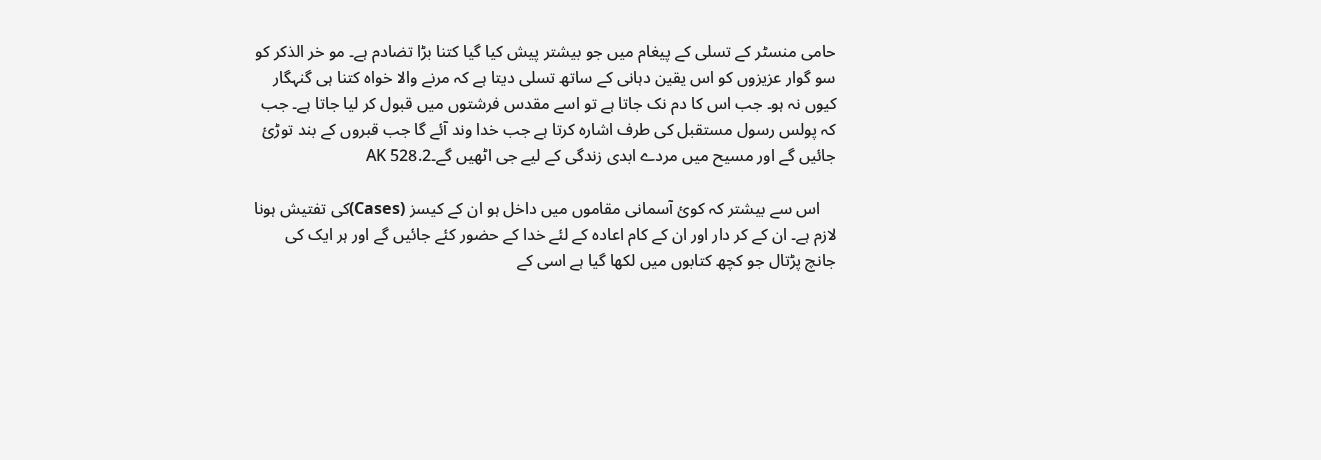حامی منسٹر کے تسلی کے پیغام میں جو بیشتر پیش کیا گیا کتنا بڑا تضادم ہے۔ مو خر الذکر کو سو گوار عزیزوں کو اس یقین دہانی کے ساتھ تسلی دیتا ہے کہ مرنے والا خواہ کتنا ہی گنہگار کیوں نہ ہو۔ جب اس کا دم نک جاتا ہے تو اسے مقدس فرشتوں میں قبول کر لیا جاتا ہے۔ جب کہ پولس رسول مستقبل کی طرف اشارہ کرتا ہے جب خدا وند آئے گا جب قبروں کے بند توڑئ جائیں گے اور مسیح میں مردے ابدی زندگی کے لیے جی اٹھیں گے۔AK 528.2

    اس سے بیشتر کہ کوئ آسمانی مقاموں میں داخل ہو ان کے کیسز (Cases)کی تفتیش ہونا لازم ہے۔ ان کے کر دار اور ان کے کام اعادہ کے لئے خدا کے حضور کئے جائیں گے اور ہر ایک کی جانچ پڑتال جو کچھ کتابوں میں لکھا گیا ہے اسی کے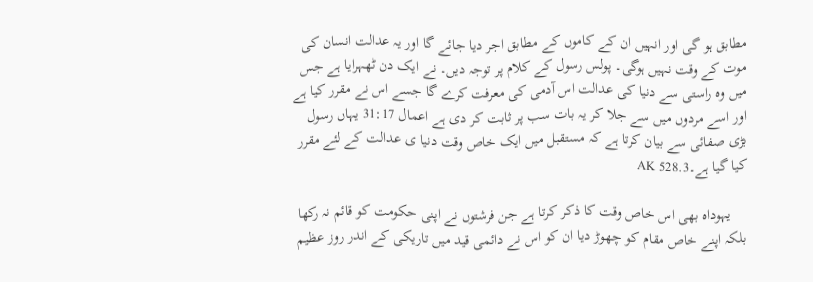مطابق ہو گی اور انہیں ان کے کاموں کے مطابق اجر دیا جائے گا اور یہ عدالت انسان کی موت کے وقت نہیں ہوگی۔ پولس رسول کے کلام پر توجہ دیں۔ نے ایک دن ٹھہرایا ہے جس میں وہ راستی سے دنیا کی عدالت اس آدمی کی معرفت کرے گا جسے اس نے مقرر کیا ہے اور اسے مردوں میں سے جلا کر یہ بات سب پر ثابت کر دی ہے اعمال 31:17 یہاں رسول بڑی صفائی سے بیان کرتا ہے کہ مستقبل میں ایک خاص وقت دنیا ی عدالت کے لئے مقرر کیا گیا ہے۔AK 528.3

    یہوداہ بھی اس خاص وقت کا ذکر کرتا ہے جن فرشتوں نے اپنی حکومت کو قائم نہ رکھا بلکہ اپنے خاص مقام کو چھوڑ دیا ان کو اس نے دائمی قید میں تاریکی کے اندر روز عظیم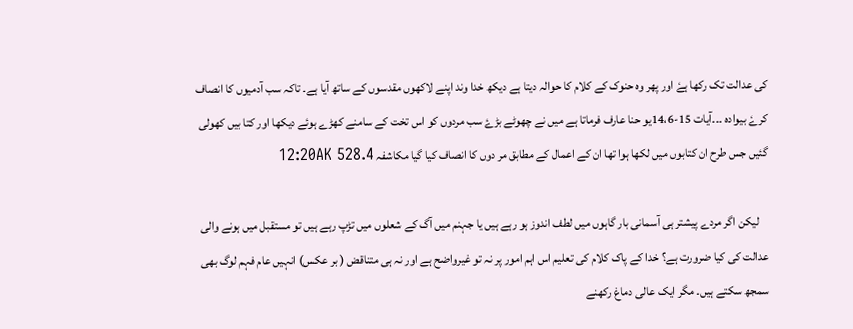کی عدالت تک رکھا ہےٗ اور پھر وہ حنوک کے کلام کا حوالہ دیتا ہے دیکھ خدا وند اپنے لاکھوں مقدسوں کے ساتھ آیا ہے۔ تاکہ سب آدمیوں کا انصاف کرےٗ بیوادہ ۔۔۔آیات 15-14،6یو حنا عارف فرماتا ہے میں نے چھوٹے بڑۓ سب مردوں کو اس تخت کے سامنے کھڑے ہوئے دیکھا اور کتا بیں کھولی گئیں جس طرح ان کتابوں میں لکھا ہوا تھا ان کے اعمال کے مطابق مر دوں کا انصاف کیا گیا مکاشفہ 12:20AK 528.4

    لیکن اگر مردے پیشتر ہی آسمانی بار گاہوں میں لطف اندوز ہو رہے ہیں یا جہنم میں آگ کے شعلوں میں تڑپ رہے ہیں تو مستقبل میں ہونے والی عدالت کی کیا ضرورت ہے؟ خدا کے پاک کلام کی تعلیم اس اہم امور پر نہ تو غیرواضح ہے اور نہ ہی متناقض ( بر عکس) انہیں عام فہم لوگ بھی سمجھ سکتے ہیں۔ مگر ایک عالی دماغ رکھنے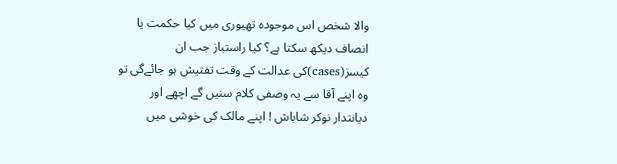والا شخص اس موجودہ تھیوری میں کیا حکمت یا انصاف دیکھ سکتا ہے؟ کیا راستباز جب ان کیسز(cases)کی عدالت کے وقت تفتیش ہو جائےگی تو وہ اپنے آقا سے یہ وصفی کلام سنیں گے اچھے اور دیانتدار نوکر شاباش ! اپنے مالک کی خوشی میں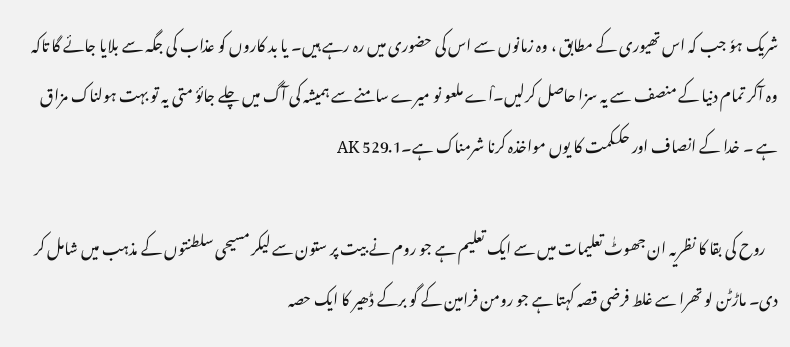شریک ہوٗ جب کہ اس تھیوری کے مطابق ، وہ زمانوں سے اس کی حضوری میں رہ رہے ہیں۔ یا بد کاروں کو عذاب کی جگہ سے بلایا جائے گا تاکہ وہ آکر تمام دنیا کے منصف سے یہ سزا حاصل کرلیں۔ْاے ملعو نو میرے سامنے سے ہمیشہ کی آگ میں چلے جائوٗ متی یہ تو بہت ہولناک مزاق ہے ۔ خدا کے انصاف اور حککمت کا یوں مواخذہ کرنا شرمناک ہے۔AK 529.1

    روح کی بقا کا نظریہ ان جھوٹٰ تعلیمات میں سے ایک تعلیم ہے جو روم نے بیت پر ستون سے لیکر مسیحی سلطنتوں کے مذہب میں شامل کر دی۔ ماڑٹن لو تھرا سے غلط فرضی قصہ کہتا ہے جو رومن فرامین کے گو برکے ڈھیر کا ایک حصہ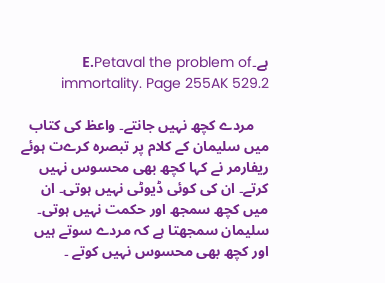ہے۔E.Petaval the problem of immortality. Page 255AK 529.2

    مردے کچھ نہیں جانتے۔ واعظ کی کتاب میں سلیمان کے کلام پر تبصرہ کرےت ہوئے ریفارمر نے کہا کچھ بھی محسوس نہیں کرتے۔ ان کی کوئی ڈیوٹی نہیں ہوتی۔ ان میں کچھ سمجھ اور حکمت نہیں ہوتی۔ سلیمان سمجھتا ہے کہ مردے سوتے ہیں اور کچھ بھی محسوس نہیں کوتے ۔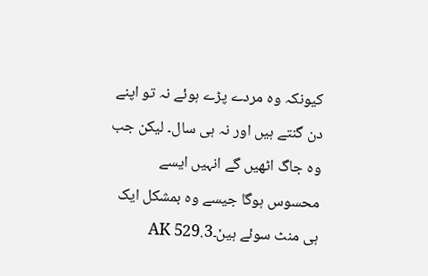کیونکہ وہ مردے پڑے ہوئے نہ تو اپنے دن گنتے ہیں اور نہ ہی سال۔ لیکن جب وہ جاگ اٹھیں گے انہیں ایسے محسوس ہوگا جیسے وہ بمشکل ایک ہی منٹ سوئے ہیںٗ۔AK 529.3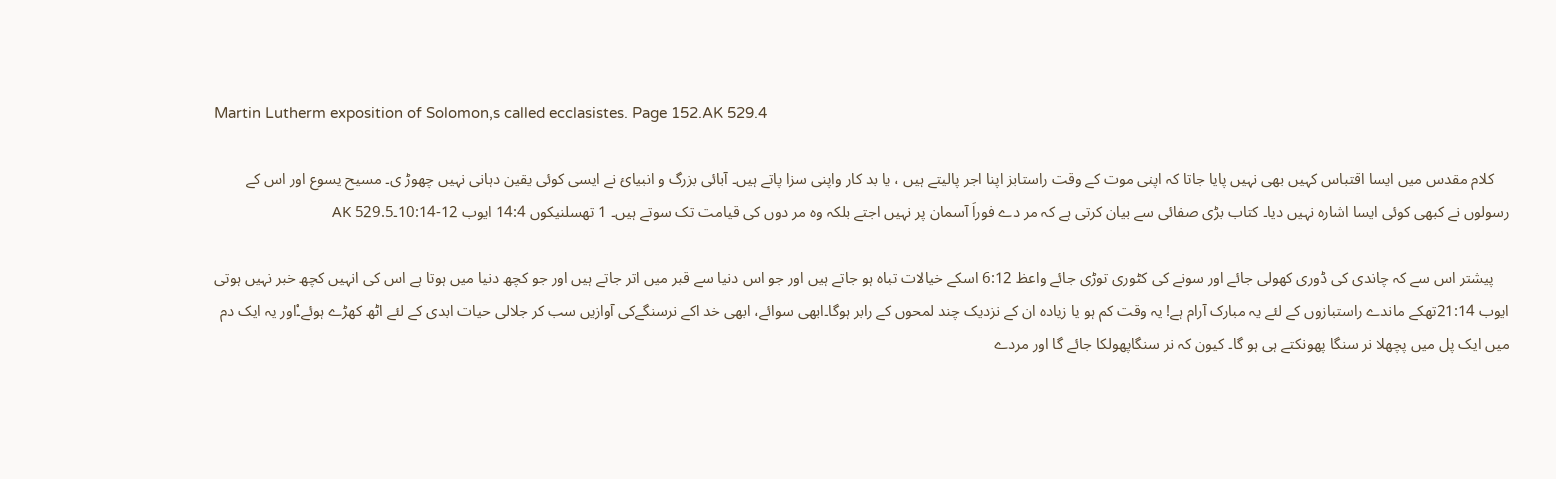Martin Lutherm exposition of Solomon,s called ecclasistes. Page 152.AK 529.4

    کلام مقدس میں ایسا اقتباس کہیں بھی نہیں پایا جاتا کہ اپنی موت کے وقت راستابز اپنا اجر پالیتے ہیں ، یا بد کار واپنی سزا پاتے ہیں۔ آبائی بزرگ و انبیائ نے ایسی کوئی یقین دہانی نہیں چھوڑ ی۔ مسیح یسوع اور اس کے رسولوں نے کبھی کوئی ایسا اشارہ نہیں دیا۔ کتاب بڑی صفائی سے بیان کرتی ہے کہ مر دے فوراَ آسمان پر نہیں اجتے بلکہ وہ مر دوں کی قیامت تک سوتے ہیں۔ 1 تھسلنیکوں 14:4 ایوب 12-10:14۔AK 529.5

    پیشتر اس سے کہ چاندی کی ڈوری کھولی جائے اور سونے کی کٹوری توڑی جائے واعظ 6:12 اسکے خیالات تباہ ہو جاتے ہیں اور جو اس دنیا سے قبر میں اتر جاتے ہیں اور جو کچھ دنیا میں ہوتا ہے اس کی انہیں کچھ خبر نہیں ہوتی ایوب 21:14تھکے ماندے راستبازوں کے لئے یہ مبارک آرام ہے! یہ وقت کم ہو یا زیادہ ان کے نزدیک چند لمحوں کے رابر ہوگا۔ابھی سوائے، ابھی خد اکے نرسنگےکی آوازیں سب کر جلالی حیات ابدی کے لئے اٹھ کھڑے ہوئے۔ْاور یہ ایک دم میں ایک پل میں پچھلا نر سنگا پھونکتے ہی ہو گا۔ کیون کہ نر سنگاپھولکا جائے گا اور مردے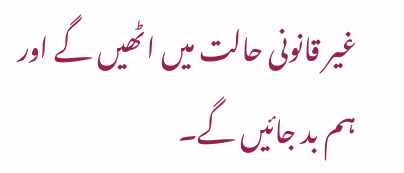غیر قانونی حالت میں اٹھیں گے اور ہم بد جائیں گے۔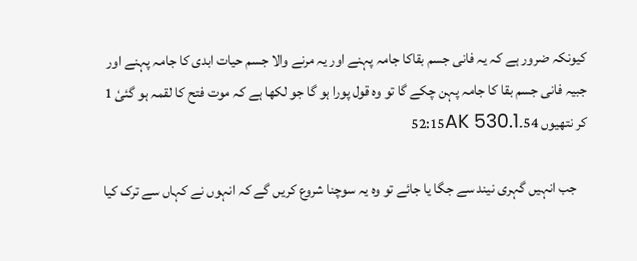کیونکہ ضرور ہے کہ یہ فانی جسم بقاکا جامہ پہنے اور یہ مرنے والا جسم حیات ابدی کا جامہ پہنے اور جبیہ فانی جسم بقا کا جامہ پہن چکے گا تو وہ قول پورا ہو گا جو لکھا ہے کہ موت فتح کا لقمہ ہو گئیٗ 1 کر نتھیوں 54۔52:15AK 530.1

    جب انہیں گہری نیند سے جگا یا جائے تو وہ یہ سوچنا شروع کریں گے کہ انہوں نے کہاں سے ترک کیا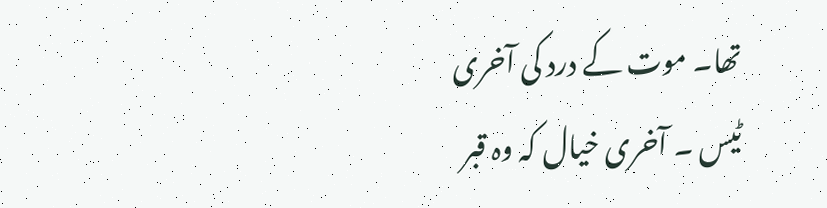تھا۔ موت کے درد کی آخری ٹیس ۔ آخری خیال کہ وہ قبر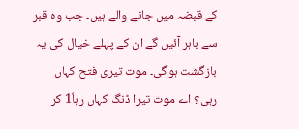کے قبضہ میں جانے والے ہیں۔ جب وہ قبر سے باہر آئیں گے ان کے پہلے خیال کی یہ بازگشت ہوگی۔ موت تیری فتح کہاں رہی؟ اے موت تیرا ڈنگ کہاں رہاٗ1 کر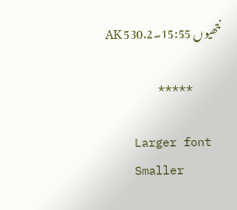نتھیوں 15:55۔AK 530.2

    *****

    Larger font
    Smaller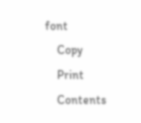font
    Copy
    Print
    Contents